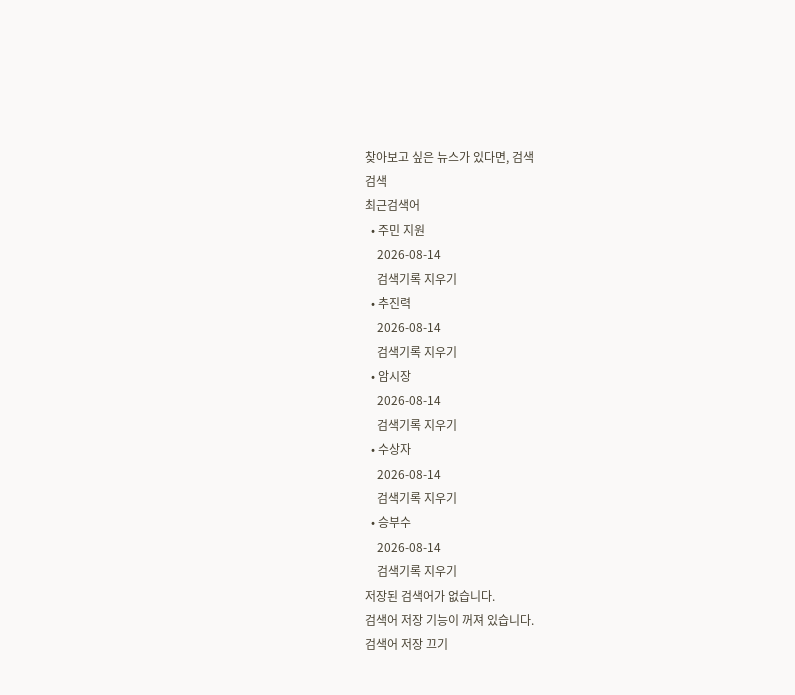찾아보고 싶은 뉴스가 있다면, 검색
검색
최근검색어
  • 주민 지원
    2026-08-14
    검색기록 지우기
  • 추진력
    2026-08-14
    검색기록 지우기
  • 암시장
    2026-08-14
    검색기록 지우기
  • 수상자
    2026-08-14
    검색기록 지우기
  • 승부수
    2026-08-14
    검색기록 지우기
저장된 검색어가 없습니다.
검색어 저장 기능이 꺼져 있습니다.
검색어 저장 끄기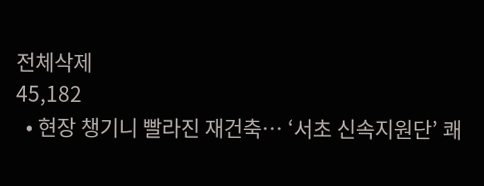전체삭제
45,182
  • 현장 챙기니 빨라진 재건축… ‘서초 신속지원단’ 쾌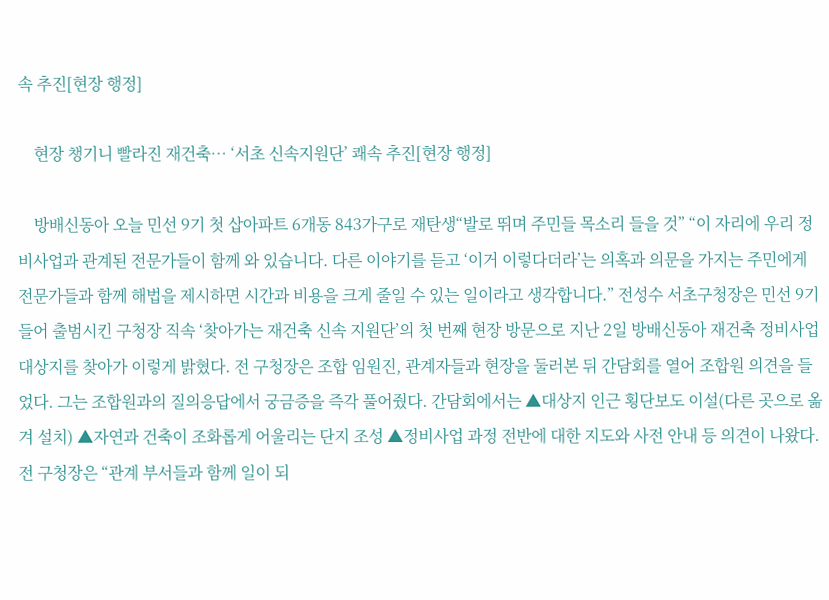속 추진[현장 행정]

    현장 챙기니 빨라진 재건축… ‘서초 신속지원단’ 쾌속 추진[현장 행정]

    방배신동아 오늘 민선 9기 첫 삽아파트 6개동 843가구로 재탄생“발로 뛰며 주민들 목소리 들을 것” “이 자리에 우리 정비사업과 관계된 전문가들이 함께 와 있습니다. 다른 이야기를 듣고 ‘이거 이렇다더라’는 의혹과 의문을 가지는 주민에게 전문가들과 함께 해법을 제시하면 시간과 비용을 크게 줄일 수 있는 일이라고 생각합니다.” 전성수 서초구청장은 민선 9기 들어 출범시킨 구청장 직속 ‘찾아가는 재건축 신속 지원단’의 첫 번째 현장 방문으로 지난 2일 방배신동아 재건축 정비사업 대상지를 찾아가 이렇게 밝혔다. 전 구청장은 조합 임원진, 관계자들과 현장을 둘러본 뒤 간담회를 열어 조합원 의견을 들었다. 그는 조합원과의 질의응답에서 궁금증을 즉각 풀어줬다. 간담회에서는 ▲대상지 인근 횡단보도 이설(다른 곳으로 옮겨 설치) ▲자연과 건축이 조화롭게 어울리는 단지 조성 ▲정비사업 과정 전반에 대한 지도와 사전 안내 등 의견이 나왔다. 전 구청장은 “관계 부서들과 함께 일이 되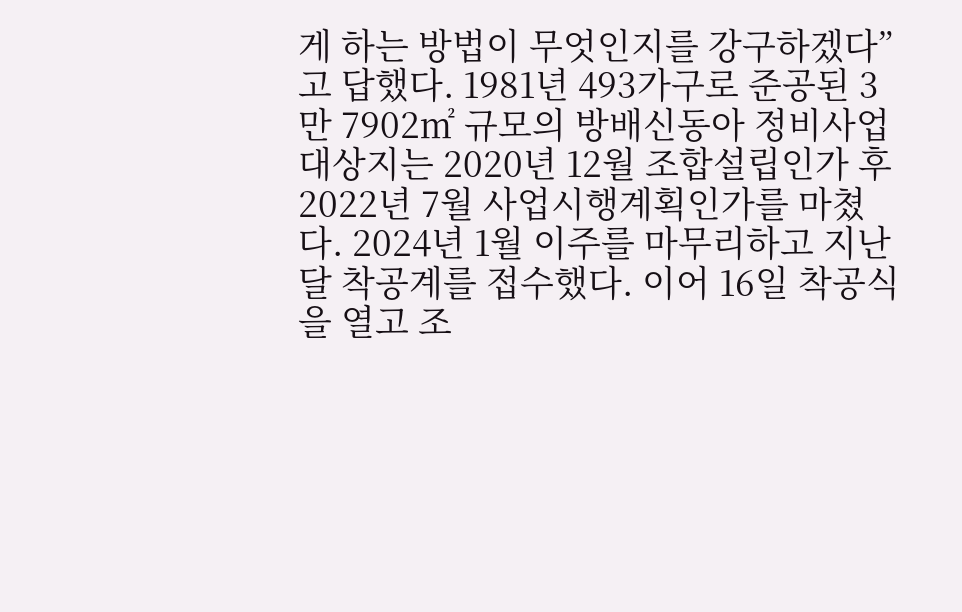게 하는 방법이 무엇인지를 강구하겠다”고 답했다. 1981년 493가구로 준공된 3만 7902㎡ 규모의 방배신동아 정비사업 대상지는 2020년 12월 조합설립인가 후 2022년 7월 사업시행계획인가를 마쳤다. 2024년 1월 이주를 마무리하고 지난달 착공계를 접수했다. 이어 16일 착공식을 열고 조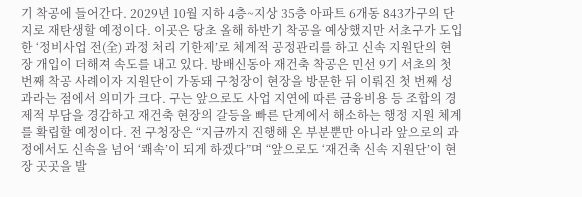기 착공에 들어간다. 2029년 10월 지하 4층~지상 35층 아파트 6개동 843가구의 단지로 재탄생할 예정이다. 이곳은 당초 올해 하반기 착공을 예상했지만 서초구가 도입한 ‘정비사업 전(全) 과정 처리 기한제’로 체계적 공정관리를 하고 신속 지원단의 현장 개입이 더해져 속도를 내고 있다. 방배신동아 재건축 착공은 민선 9기 서초의 첫 번째 착공 사례이자 지원단이 가동돼 구청장이 현장을 방문한 뒤 이뤄진 첫 번째 성과라는 점에서 의미가 크다. 구는 앞으로도 사업 지연에 따른 금융비용 등 조합의 경제적 부담을 경감하고 재건축 현장의 갈등을 빠른 단계에서 해소하는 행정 지원 체계를 확립할 예정이다. 전 구청장은 “지금까지 진행해 온 부분뿐만 아니라 앞으로의 과정에서도 신속을 넘어 ‘쾌속’이 되게 하겠다”며 “앞으로도 ‘재건축 신속 지원단’이 현장 곳곳을 발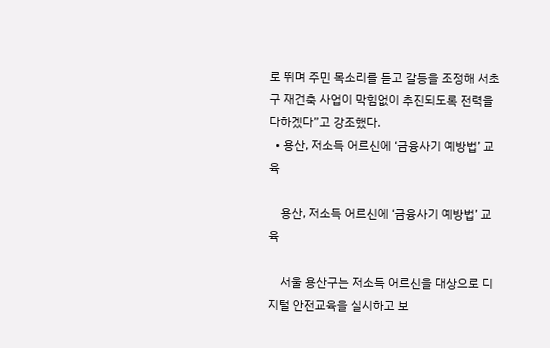로 뛰며 주민 목소리를 듣고 갈등을 조정해 서초구 재건축 사업이 막힘없이 추진되도록 전력을 다하겠다”고 강조했다.
  • 용산, 저소득 어르신에 ‘금융사기 예방법’ 교육

    용산, 저소득 어르신에 ‘금융사기 예방법’ 교육

    서울 용산구는 저소득 어르신을 대상으로 디지털 안전교육을 실시하고 보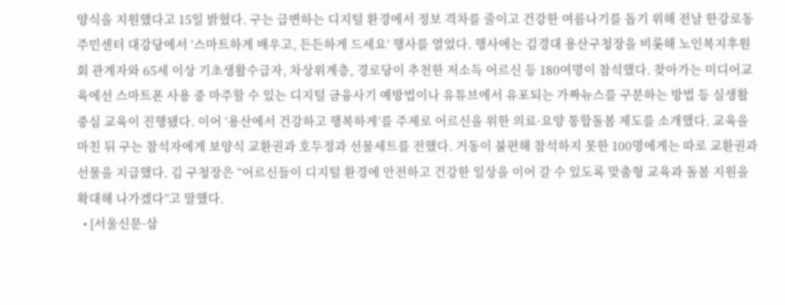양식을 지원했다고 15일 밝혔다. 구는 급변하는 디지털 환경에서 정보 격차를 줄이고 건강한 여름나기를 돕기 위해 전날 한강로동 주민센터 대강당에서 ‘스마트하게 배우고, 든든하게 드세요’ 행사를 열었다. 행사에는 김경대 용산구청장을 비롯해 노인복지후원회 관계자와 65세 이상 기초생활수급자, 차상위계층, 경로당이 추천한 저소득 어르신 등 180여명이 참석했다. 찾아가는 미디어교육에선 스마트폰 사용 중 마주할 수 있는 디지털 금융사기 예방법이나 유튜브에서 유포되는 가짜뉴스를 구분하는 방법 등 실생활 중심 교육이 진행됐다. 이어 ‘용산에서 건강하고 행복하게’를 주제로 어르신을 위한 의료·요양 통합돌봄 제도를 소개했다. 교육을 마친 뒤 구는 참석자에게 보양식 교환권과 호두정과 선물세트를 전했다. 거동이 불편해 참석하지 못한 100명에게는 따로 교환권과 선물을 지급했다. 김 구청장은 “어르신들이 디지털 환경에 안전하고 건강한 일상을 이어 갈 수 있도록 맞춤형 교육과 돌봄 지원을 확대해 나가겠다”고 말했다.
  • [서울신문·삼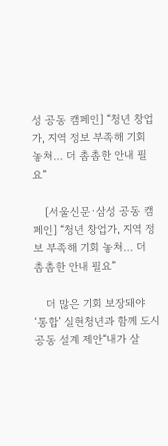성 공동 캠페인] “청년 창업가, 지역 정보 부족해 기회 놓쳐… 더 촘촘한 안내 필요”

    [서울신문·삼성 공동 캠페인] “청년 창업가, 지역 정보 부족해 기회 놓쳐… 더 촘촘한 안내 필요”

    더 많은 기회 보장돼야 ‘통합’ 실현청년과 함께 도시 공동 설계 제안“내가 살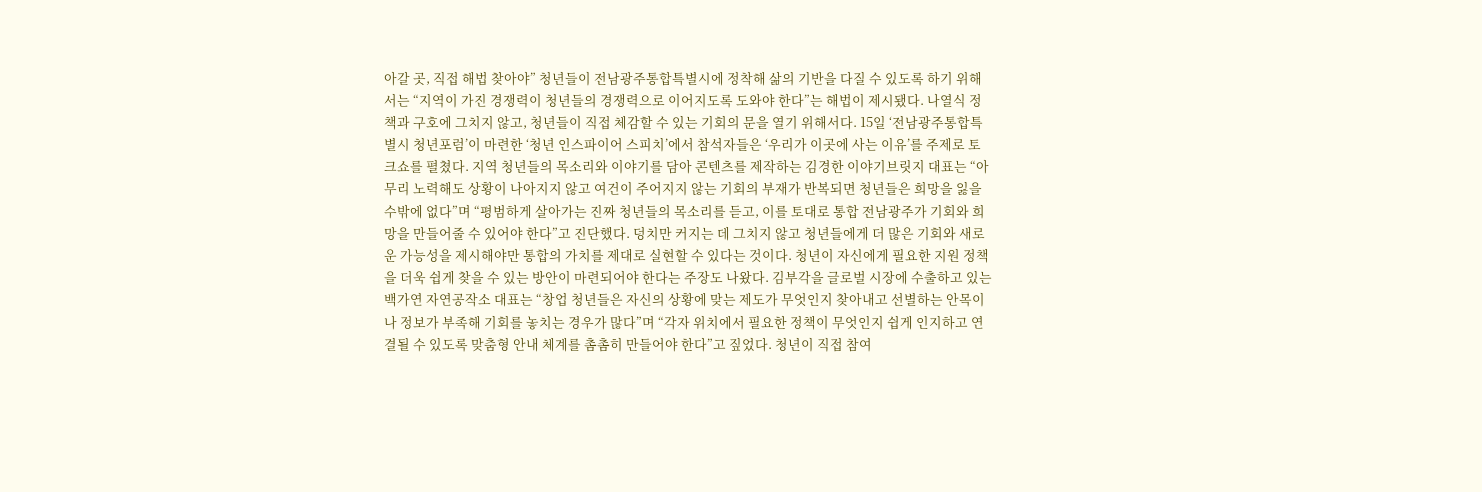아갈 곳, 직접 해법 찾아야” 청년들이 전남광주통합특별시에 정착해 삶의 기반을 다질 수 있도록 하기 위해서는 “지역이 가진 경쟁력이 청년들의 경쟁력으로 이어지도록 도와야 한다”는 해법이 제시됐다. 나열식 정책과 구호에 그치지 않고, 청년들이 직접 체감할 수 있는 기회의 문을 열기 위해서다. 15일 ‘전남광주통합특별시 청년포럼’이 마련한 ‘청년 인스파이어 스피치’에서 참석자들은 ‘우리가 이곳에 사는 이유’를 주제로 토크쇼를 펼쳤다. 지역 청년들의 목소리와 이야기를 담아 콘텐츠를 제작하는 김경한 이야기브릿지 대표는 “아무리 노력해도 상황이 나아지지 않고 여건이 주어지지 않는 기회의 부재가 반복되면 청년들은 희망을 잃을 수밖에 없다”며 “평범하게 살아가는 진짜 청년들의 목소리를 듣고, 이를 토대로 통합 전남광주가 기회와 희망을 만들어줄 수 있어야 한다”고 진단했다. 덩치만 커지는 데 그치지 않고 청년들에게 더 많은 기회와 새로운 가능성을 제시해야만 통합의 가치를 제대로 실현할 수 있다는 것이다. 청년이 자신에게 필요한 지원 정책을 더욱 쉽게 찾을 수 있는 방안이 마련되어야 한다는 주장도 나왔다. 김부각을 글로벌 시장에 수출하고 있는 백가연 자연공작소 대표는 “창업 청년들은 자신의 상황에 맞는 제도가 무엇인지 찾아내고 선별하는 안목이나 정보가 부족해 기회를 놓치는 경우가 많다”며 “각자 위치에서 필요한 정책이 무엇인지 쉽게 인지하고 연결될 수 있도록 맞춤형 안내 체계를 촘촘히 만들어야 한다”고 짚었다. 청년이 직접 참여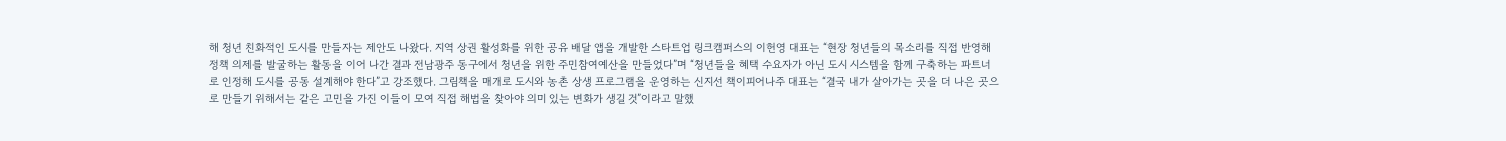해 청년 친화적인 도시를 만들자는 제안도 나왔다. 지역 상권 활성화를 위한 공유 배달 앱을 개발한 스타트업 링크캠퍼스의 이헌영 대표는 “현장 청년들의 목소리를 직접 반영해 정책 의제를 발굴하는 활동을 이어 나간 결과 전남광주 동구에서 청년을 위한 주민참여예산을 만들었다”며 “청년들을 혜택 수요자가 아닌 도시 시스템을 함께 구축하는 파트너로 인정해 도시를 공동 설계해야 한다”고 강조했다. 그림책을 매개로 도시와 농촌 상생 프로그램을 운영하는 신지선 책이피어나주 대표는 “결국 내가 살아가는 곳을 더 나은 곳으로 만들기 위해서는 같은 고민을 가진 이들이 모여 직접 해법을 찾아야 의미 있는 변화가 생길 것”이라고 말했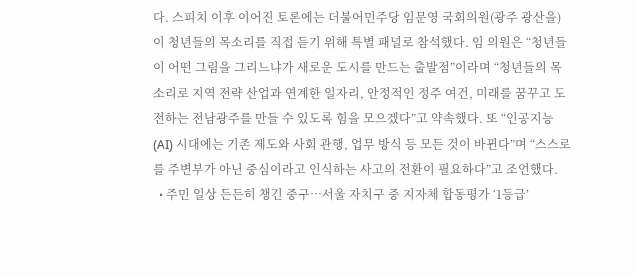다. 스피치 이후 이어진 토론에는 더불어민주당 임문영 국회의원(광주 광산을)이 청년들의 목소리를 직접 듣기 위해 특별 패널로 참석했다. 임 의원은 “청년들이 어떤 그림을 그리느냐가 새로운 도시를 만드는 출발점”이라며 “청년들의 목소리로 지역 전략 산업과 연계한 일자리, 안정적인 정주 여건, 미래를 꿈꾸고 도전하는 전남광주를 만들 수 있도록 힘을 모으겠다”고 약속했다. 또 “인공지능(AI) 시대에는 기존 제도와 사회 관행, 업무 방식 등 모든 것이 바뀐다”며 “스스로를 주변부가 아닌 중심이라고 인식하는 사고의 전환이 필요하다”고 조언했다.
  • 주민 일상 든든히 챙긴 중구…서울 자치구 중 지자체 합동평가 ‘1등급’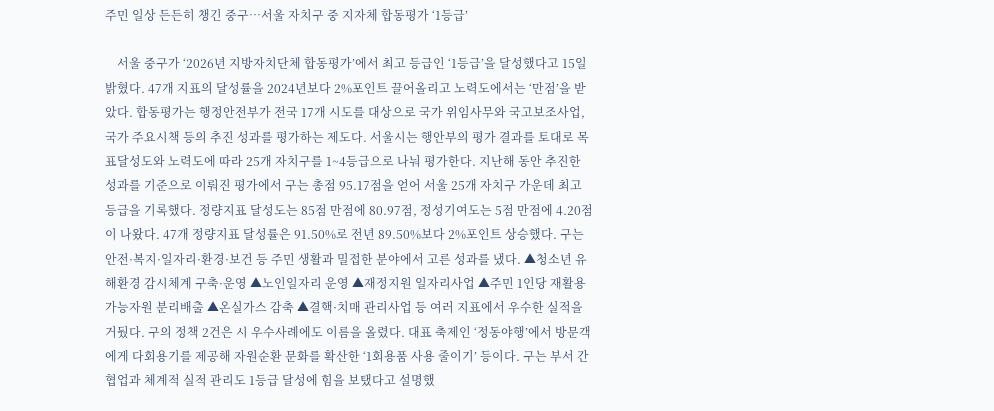주민 일상 든든히 챙긴 중구…서울 자치구 중 지자체 합동평가 ‘1등급’

    서울 중구가 ‘2026년 지방자치단체 합동평가’에서 최고 등급인 ‘1등급’을 달성했다고 15일 밝혔다. 47개 지표의 달성률을 2024년보다 2%포인트 끌어올리고 노력도에서는 ‘만점’을 받았다. 합동평가는 행정안전부가 전국 17개 시도를 대상으로 국가 위임사무와 국고보조사업, 국가 주요시책 등의 추진 성과를 평가하는 제도다. 서울시는 행안부의 평가 결과를 토대로 목표달성도와 노력도에 따라 25개 자치구를 1~4등급으로 나눠 평가한다. 지난해 동안 추진한 성과를 기준으로 이뤄진 평가에서 구는 총점 95.17점을 얻어 서울 25개 자치구 가운데 최고 등급을 기록했다. 정량지표 달성도는 85점 만점에 80.97점, 정성기여도는 5점 만점에 4.20점이 나왔다. 47개 정량지표 달성률은 91.50%로 전년 89.50%보다 2%포인트 상승했다. 구는 안전·복지·일자리·환경·보건 등 주민 생활과 밀접한 분야에서 고른 성과를 냈다. ▲청소년 유해환경 감시체계 구축·운영 ▲노인일자리 운영 ▲재정지원 일자리사업 ▲주민 1인당 재활용가능자원 분리배출 ▲온실가스 감축 ▲결핵·치매 관리사업 등 여러 지표에서 우수한 실적을 거뒀다. 구의 정책 2건은 시 우수사례에도 이름을 올렸다. 대표 축제인 ‘정동야행’에서 방문객에게 다회용기를 제공해 자원순환 문화를 확산한 ‘1회용품 사용 줄이기’ 등이다. 구는 부서 간 협업과 체계적 실적 관리도 1등급 달성에 힘을 보탰다고 설명했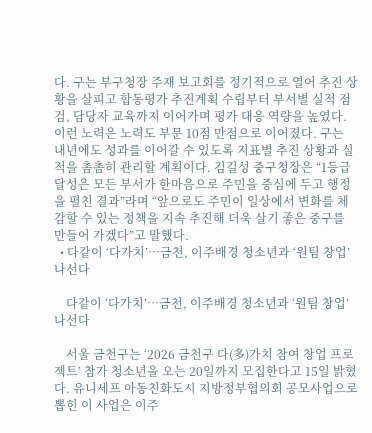다. 구는 부구청장 주재 보고회를 정기적으로 열어 추진 상황을 살피고 합동평가 추진계획 수립부터 부서별 실적 점검, 담당자 교육까지 이어가며 평가 대응 역량을 높였다. 이런 노력은 노력도 부문 10점 만점으로 이어졌다. 구는 내년에도 성과를 이어갈 수 있도록 지표별 추진 상황과 실적을 촘촘히 관리할 계획이다. 김길성 중구청장은 “1등급 달성은 모든 부서가 한마음으로 주민을 중심에 두고 행정을 펼친 결과”라며 “앞으로도 주민이 일상에서 변화를 체감할 수 있는 정책을 지속 추진해 더욱 살기 좋은 중구를 만들어 가겠다”고 말했다.
  • 다같이 ‘다가치’…금천, 이주배경 청소년과 ‘원팀 창업’ 나선다

    다같이 ‘다가치’…금천, 이주배경 청소년과 ‘원팀 창업’ 나선다

    서울 금천구는 ‘2026 금천구 다(多)가치 참여 창업 프로젝트’ 참가 청소년을 오는 20일까지 모집한다고 15일 밝혔다. 유니세프 아동친화도시 지방정부협의회 공모사업으로 뽑힌 이 사업은 이주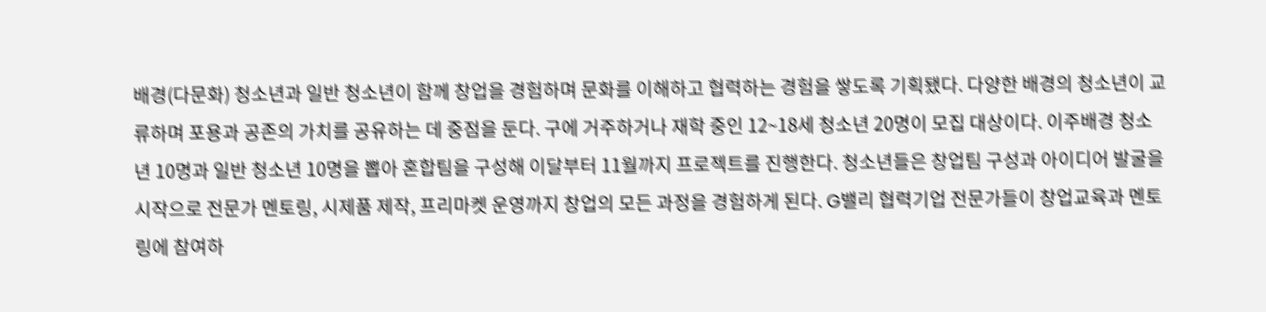배경(다문화) 청소년과 일반 청소년이 함께 창업을 경험하며 문화를 이해하고 협력하는 경험을 쌓도록 기획됐다. 다양한 배경의 청소년이 교류하며 포용과 공존의 가치를 공유하는 데 중점을 둔다. 구에 거주하거나 재학 중인 12~18세 청소년 20명이 모집 대상이다. 이주배경 청소년 10명과 일반 청소년 10명을 뽑아 혼합팀을 구성해 이달부터 11월까지 프로젝트를 진행한다. 청소년들은 창업팀 구성과 아이디어 발굴을 시작으로 전문가 멘토링, 시제품 제작, 프리마켓 운영까지 창업의 모든 과정을 경험하게 된다. G밸리 협력기업 전문가들이 창업교육과 멘토링에 참여하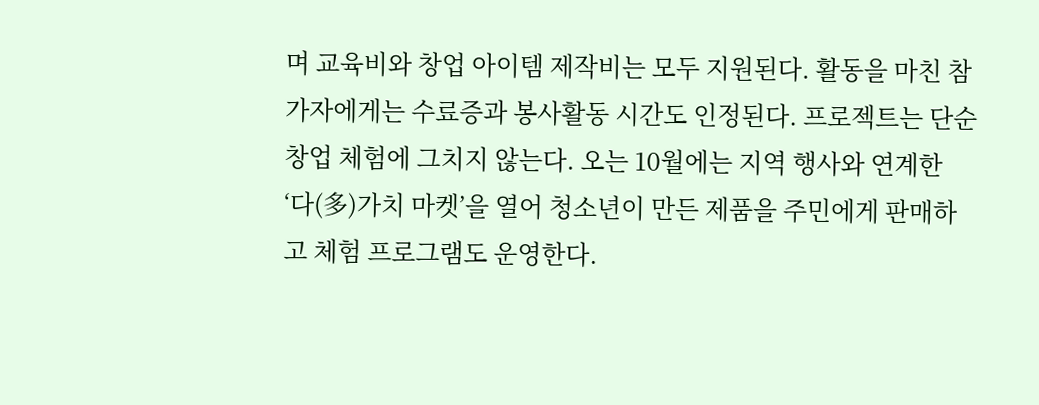며 교육비와 창업 아이템 제작비는 모두 지원된다. 활동을 마친 참가자에게는 수료증과 봉사활동 시간도 인정된다. 프로젝트는 단순 창업 체험에 그치지 않는다. 오는 10월에는 지역 행사와 연계한 ‘다(多)가치 마켓’을 열어 청소년이 만든 제품을 주민에게 판매하고 체험 프로그램도 운영한다.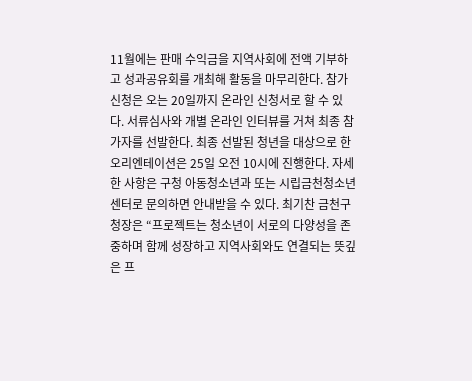11월에는 판매 수익금을 지역사회에 전액 기부하고 성과공유회를 개최해 활동을 마무리한다. 참가 신청은 오는 20일까지 온라인 신청서로 할 수 있다. 서류심사와 개별 온라인 인터뷰를 거쳐 최종 참가자를 선발한다. 최종 선발된 청년을 대상으로 한 오리엔테이션은 25일 오전 10시에 진행한다. 자세한 사항은 구청 아동청소년과 또는 시립금천청소년센터로 문의하면 안내받을 수 있다. 최기찬 금천구청장은 “프로젝트는 청소년이 서로의 다양성을 존중하며 함께 성장하고 지역사회와도 연결되는 뜻깊은 프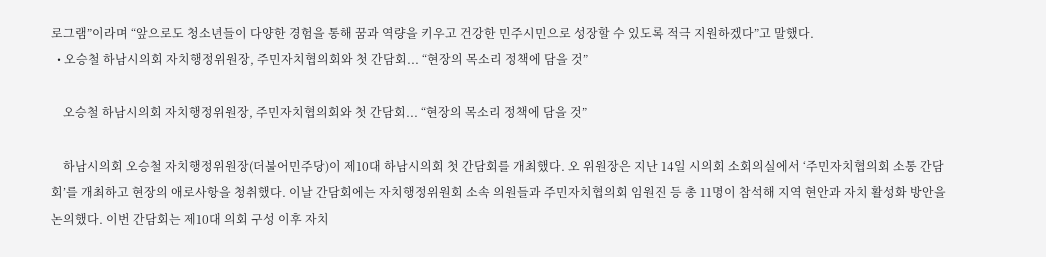로그램”이라며 “앞으로도 청소년들이 다양한 경험을 통해 꿈과 역량을 키우고 건강한 민주시민으로 성장할 수 있도록 적극 지원하겠다”고 말했다.
  • 오승철 하남시의회 자치행정위원장, 주민자치협의회와 첫 간담회... “현장의 목소리 정책에 담을 것”

    오승철 하남시의회 자치행정위원장, 주민자치협의회와 첫 간담회... “현장의 목소리 정책에 담을 것”

    하남시의회 오승철 자치행정위원장(더불어민주당)이 제10대 하남시의회 첫 간담회를 개최했다. 오 위원장은 지난 14일 시의회 소회의실에서 ‘주민자치협의회 소통 간담회’를 개최하고 현장의 애로사항을 청취했다. 이날 간담회에는 자치행정위원회 소속 의원들과 주민자치협의회 임원진 등 총 11명이 참석해 지역 현안과 자치 활성화 방안을 논의했다. 이번 간담회는 제10대 의회 구성 이후 자치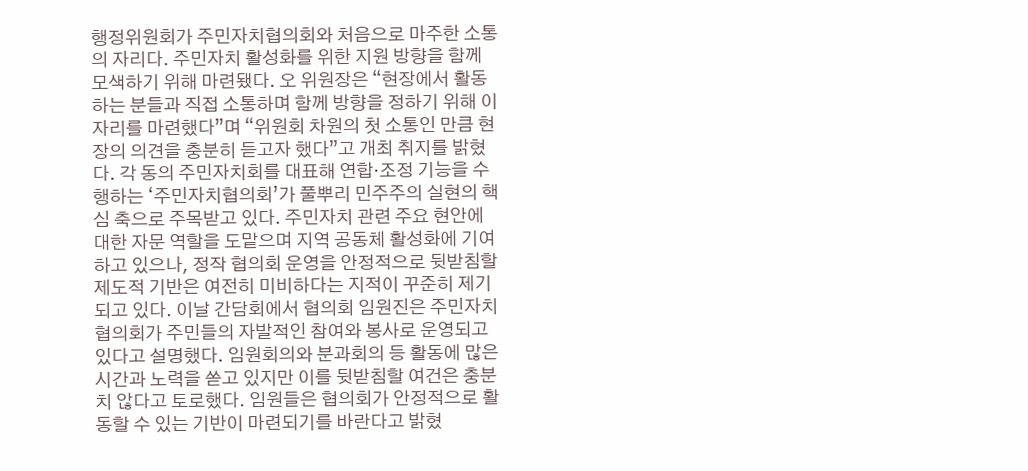행정위원회가 주민자치협의회와 처음으로 마주한 소통의 자리다. 주민자치 활성화를 위한 지원 방향을 함께 모색하기 위해 마련됐다. 오 위원장은 “현장에서 활동하는 분들과 직접 소통하며 함께 방향을 정하기 위해 이 자리를 마련했다”며 “위원회 차원의 첫 소통인 만큼 현장의 의견을 충분히 듣고자 했다”고 개최 취지를 밝혔다. 각 동의 주민자치회를 대표해 연합·조정 기능을 수행하는 ‘주민자치협의회’가 풀뿌리 민주주의 실현의 핵심 축으로 주목받고 있다. 주민자치 관련 주요 현안에 대한 자문 역할을 도맡으며 지역 공동체 활성화에 기여하고 있으나, 정작 협의회 운영을 안정적으로 뒷받침할 제도적 기반은 여전히 미비하다는 지적이 꾸준히 제기되고 있다. 이날 간담회에서 협의회 임원진은 주민자치협의회가 주민들의 자발적인 참여와 봉사로 운영되고 있다고 설명했다. 임원회의와 분과회의 등 활동에 많은 시간과 노력을 쏟고 있지만 이를 뒷받침할 여건은 충분치 않다고 토로했다. 임원들은 협의회가 안정적으로 활동할 수 있는 기반이 마련되기를 바란다고 밝혔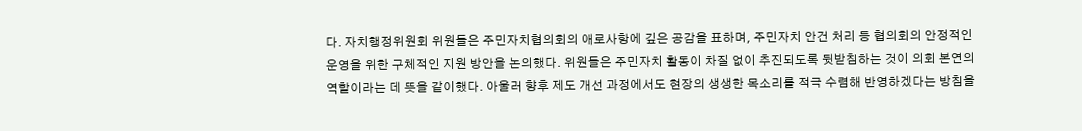다. 자치행정위원회 위원들은 주민자치협의회의 애로사항에 깊은 공감을 표하며, 주민자치 안건 처리 등 협의회의 안정적인 운영을 위한 구체적인 지원 방안을 논의했다. 위원들은 주민자치 활동이 차질 없이 추진되도록 뒷받침하는 것이 의회 본연의 역할이라는 데 뜻을 같이했다. 아울러 향후 제도 개선 과정에서도 현장의 생생한 목소리를 적극 수렴해 반영하겠다는 방침을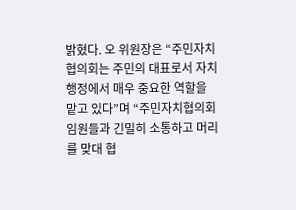밝혔다. 오 위원장은 “주민자치협의회는 주민의 대표로서 자치행정에서 매우 중요한 역할을 맡고 있다”며 “주민자치협의회 임원들과 긴밀히 소통하고 머리를 맞대 협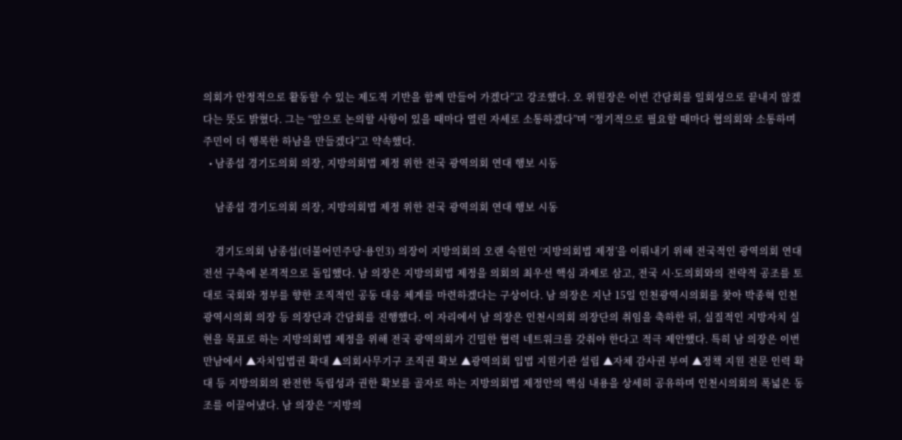의회가 안정적으로 활동할 수 있는 제도적 기반을 함께 만들어 가겠다”고 강조했다. 오 위원장은 이번 간담회를 일회성으로 끝내지 않겠다는 뜻도 밝혔다. 그는 “앞으로 논의할 사항이 있을 때마다 열린 자세로 소통하겠다”며 “정기적으로 필요할 때마다 협의회와 소통하며 주민이 더 행복한 하남을 만들겠다”고 약속했다.
  • 남종섭 경기도의회 의장, 지방의회법 제정 위한 전국 광역의회 연대 행보 시동

    남종섭 경기도의회 의장, 지방의회법 제정 위한 전국 광역의회 연대 행보 시동

    경기도의회 남종섭(더불어민주당·용인3) 의장이 지방의회의 오랜 숙원인 ‘지방의회법 제정’을 이뤄내기 위해 전국적인 광역의회 연대 전선 구축에 본격적으로 돌입했다. 남 의장은 지방의회법 제정을 의회의 최우선 핵심 과제로 삼고, 전국 시·도의회와의 전략적 공조를 토대로 국회와 정부를 향한 조직적인 공동 대응 체계를 마련하겠다는 구상이다. 남 의장은 지난 15일 인천광역시의회를 찾아 박종혁 인천광역시의회 의장 등 의장단과 간담회를 진행했다. 이 자리에서 남 의장은 인천시의회 의장단의 취임을 축하한 뒤, 실질적인 지방자치 실현을 목표로 하는 지방의회법 제정을 위해 전국 광역의회가 긴밀한 협력 네트워크를 갖춰야 한다고 적극 제안했다. 특히 남 의장은 이번 만남에서 ▲자치입법권 확대 ▲의회사무기구 조직권 확보 ▲광역의회 입법 지원기관 설립 ▲자체 감사권 부여 ▲정책 지원 전문 인력 확대 등 지방의회의 완전한 독립성과 권한 확보를 골자로 하는 지방의회법 제정안의 핵심 내용을 상세히 공유하며 인천시의회의 폭넓은 동조를 이끌어냈다. 남 의장은 “지방의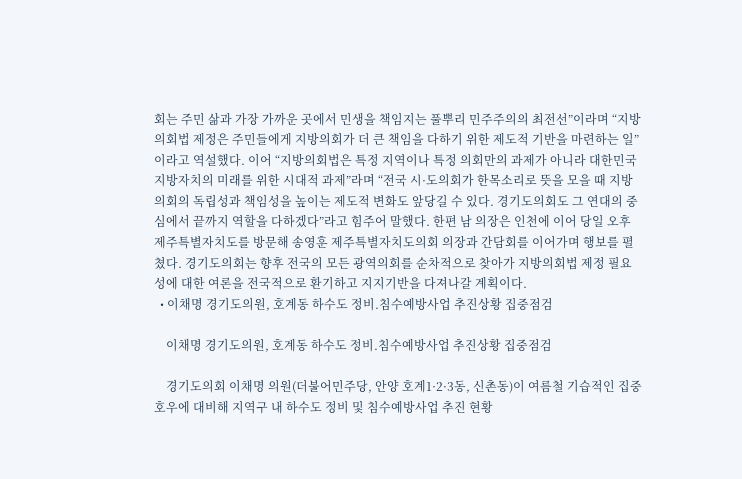회는 주민 삶과 가장 가까운 곳에서 민생을 책임지는 풀뿌리 민주주의의 최전선”이라며 “지방의회법 제정은 주민들에게 지방의회가 더 큰 책임을 다하기 위한 제도적 기반을 마련하는 일”이라고 역설했다. 이어 “지방의회법은 특정 지역이나 특정 의회만의 과제가 아니라 대한민국 지방자치의 미래를 위한 시대적 과제”라며 “전국 시·도의회가 한목소리로 뜻을 모을 때 지방의회의 독립성과 책임성을 높이는 제도적 변화도 앞당길 수 있다. 경기도의회도 그 연대의 중심에서 끝까지 역할을 다하겠다”라고 힘주어 말했다. 한편 남 의장은 인천에 이어 당일 오후 제주특별자치도를 방문해 송영훈 제주특별자치도의회 의장과 간담회를 이어가며 행보를 펼쳤다. 경기도의회는 향후 전국의 모든 광역의회를 순차적으로 찾아가 지방의회법 제정 필요성에 대한 여론을 전국적으로 환기하고 지지기반을 다져나갈 계획이다.
  • 이채명 경기도의원, 호계동 하수도 정비.침수예방사업 추진상황 집중점검

    이채명 경기도의원, 호계동 하수도 정비.침수예방사업 추진상황 집중점검

    경기도의회 이채명 의원(더불어민주당, 안양 호계1·2·3동, 신촌동)이 여름철 기습적인 집중호우에 대비해 지역구 내 하수도 정비 및 침수예방사업 추진 현황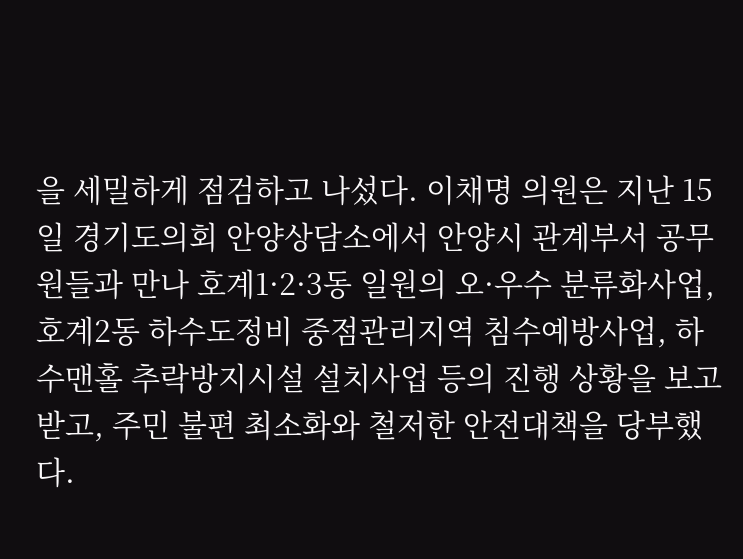을 세밀하게 점검하고 나섰다. 이채명 의원은 지난 15일 경기도의회 안양상담소에서 안양시 관계부서 공무원들과 만나 호계1·2·3동 일원의 오·우수 분류화사업, 호계2동 하수도정비 중점관리지역 침수예방사업, 하수맨홀 추락방지시설 설치사업 등의 진행 상황을 보고받고, 주민 불편 최소화와 철저한 안전대책을 당부했다.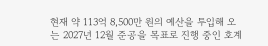현재 약 113억 8,500만 원의 예산을 투입해 오는 2027년 12월 준공을 목표로 진행 중인 호계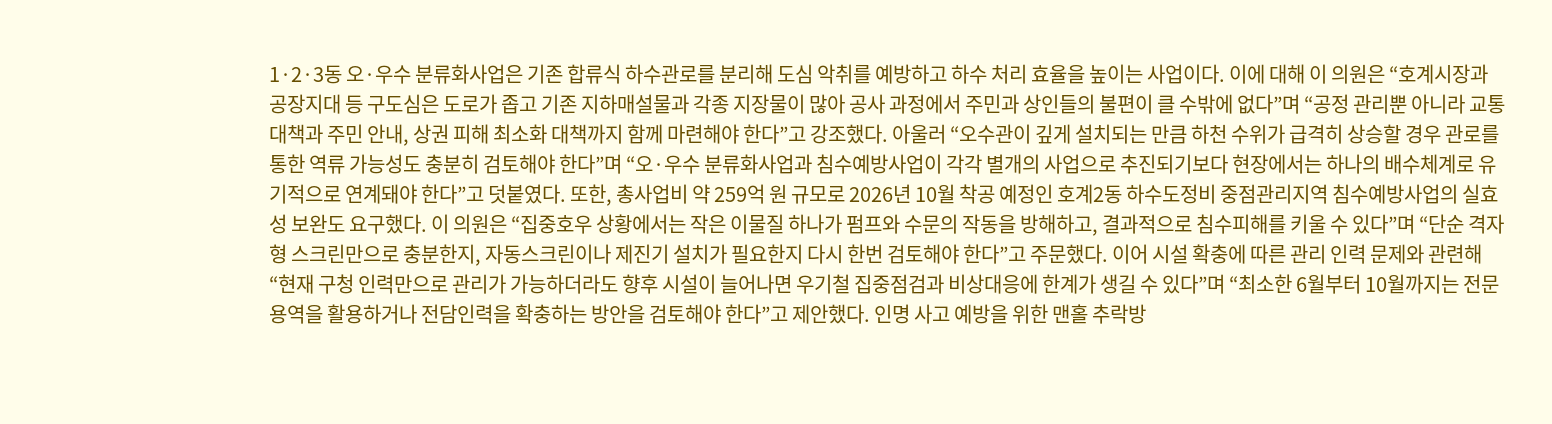1·2·3동 오·우수 분류화사업은 기존 합류식 하수관로를 분리해 도심 악취를 예방하고 하수 처리 효율을 높이는 사업이다. 이에 대해 이 의원은 “호계시장과 공장지대 등 구도심은 도로가 좁고 기존 지하매설물과 각종 지장물이 많아 공사 과정에서 주민과 상인들의 불편이 클 수밖에 없다”며 “공정 관리뿐 아니라 교통대책과 주민 안내, 상권 피해 최소화 대책까지 함께 마련해야 한다”고 강조했다. 아울러 “오수관이 깊게 설치되는 만큼 하천 수위가 급격히 상승할 경우 관로를 통한 역류 가능성도 충분히 검토해야 한다”며 “오·우수 분류화사업과 침수예방사업이 각각 별개의 사업으로 추진되기보다 현장에서는 하나의 배수체계로 유기적으로 연계돼야 한다”고 덧붙였다. 또한, 총사업비 약 259억 원 규모로 2026년 10월 착공 예정인 호계2동 하수도정비 중점관리지역 침수예방사업의 실효성 보완도 요구했다. 이 의원은 “집중호우 상황에서는 작은 이물질 하나가 펌프와 수문의 작동을 방해하고, 결과적으로 침수피해를 키울 수 있다”며 “단순 격자형 스크린만으로 충분한지, 자동스크린이나 제진기 설치가 필요한지 다시 한번 검토해야 한다”고 주문했다. 이어 시설 확충에 따른 관리 인력 문제와 관련해 “현재 구청 인력만으로 관리가 가능하더라도 향후 시설이 늘어나면 우기철 집중점검과 비상대응에 한계가 생길 수 있다”며 “최소한 6월부터 10월까지는 전문용역을 활용하거나 전담인력을 확충하는 방안을 검토해야 한다”고 제안했다. 인명 사고 예방을 위한 맨홀 추락방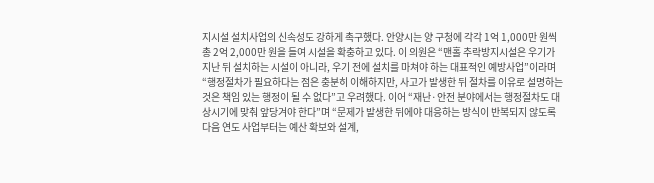지시설 설치사업의 신속성도 강하게 촉구했다. 안양시는 양 구청에 각각 1억 1,000만 원씩 총 2억 2,000만 원을 들여 시설을 확충하고 있다. 이 의원은 “맨홀 추락방지시설은 우기가 지난 뒤 설치하는 시설이 아니라, 우기 전에 설치를 마쳐야 하는 대표적인 예방사업”이라며 “행정절차가 필요하다는 점은 충분히 이해하지만, 사고가 발생한 뒤 절차를 이유로 설명하는 것은 책임 있는 행정이 될 수 없다”고 우려했다. 이어 “재난·안전 분야에서는 행정절차도 대상시기에 맞춰 앞당겨야 한다”며 “문제가 발생한 뒤에야 대응하는 방식이 반복되지 않도록 다음 연도 사업부터는 예산 확보와 설계,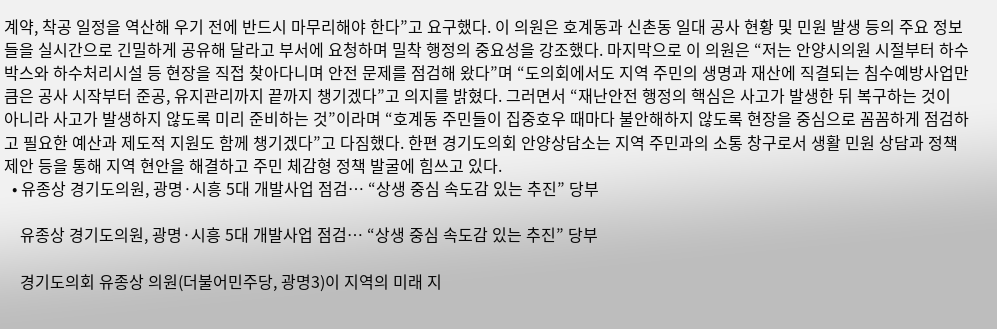계약, 착공 일정을 역산해 우기 전에 반드시 마무리해야 한다”고 요구했다. 이 의원은 호계동과 신촌동 일대 공사 현황 및 민원 발생 등의 주요 정보들을 실시간으로 긴밀하게 공유해 달라고 부서에 요청하며 밀착 행정의 중요성을 강조했다. 마지막으로 이 의원은 “저는 안양시의원 시절부터 하수박스와 하수처리시설 등 현장을 직접 찾아다니며 안전 문제를 점검해 왔다”며 “도의회에서도 지역 주민의 생명과 재산에 직결되는 침수예방사업만큼은 공사 시작부터 준공, 유지관리까지 끝까지 챙기겠다”고 의지를 밝혔다. 그러면서 “재난안전 행정의 핵심은 사고가 발생한 뒤 복구하는 것이 아니라 사고가 발생하지 않도록 미리 준비하는 것”이라며 “호계동 주민들이 집중호우 때마다 불안해하지 않도록 현장을 중심으로 꼼꼼하게 점검하고 필요한 예산과 제도적 지원도 함께 챙기겠다”고 다짐했다. 한편 경기도의회 안양상담소는 지역 주민과의 소통 창구로서 생활 민원 상담과 정책 제안 등을 통해 지역 현안을 해결하고 주민 체감형 정책 발굴에 힘쓰고 있다.
  • 유종상 경기도의원, 광명·시흥 5대 개발사업 점검… “상생 중심 속도감 있는 추진” 당부

    유종상 경기도의원, 광명·시흥 5대 개발사업 점검… “상생 중심 속도감 있는 추진” 당부

    경기도의회 유종상 의원(더불어민주당, 광명3)이 지역의 미래 지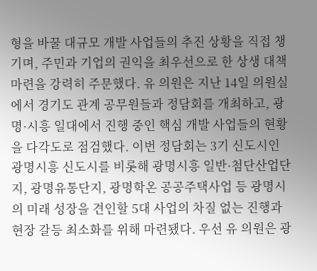형을 바꿀 대규모 개발 사업들의 추진 상황을 직접 챙기며, 주민과 기업의 권익을 최우선으로 한 상생 대책 마련을 강력히 주문했다. 유 의원은 지난 14일 의원실에서 경기도 관계 공무원들과 정담회를 개최하고, 광명·시흥 일대에서 진행 중인 핵심 개발 사업들의 현황을 다각도로 점검했다. 이번 정담회는 3기 신도시인 광명시흥 신도시를 비롯해 광명시흥 일반·첨단산업단지, 광명유통단지, 광명학온 공공주택사업 등 광명시의 미래 성장을 견인할 5대 사업의 차질 없는 진행과 현장 갈등 최소화를 위해 마련됐다. 우선 유 의원은 광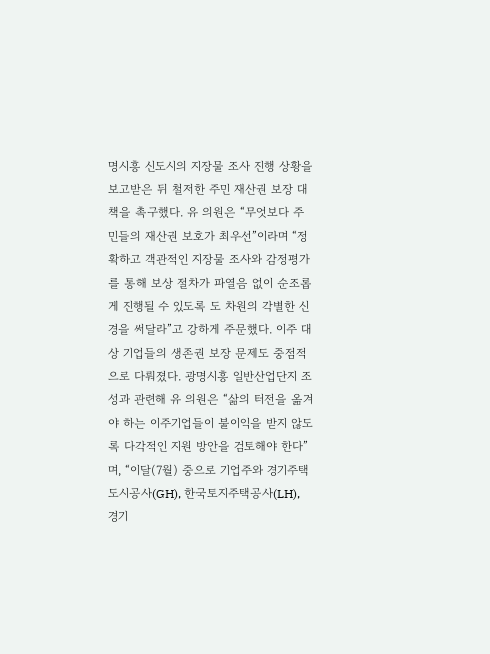명시흥 신도시의 지장물 조사 진행 상황을 보고받은 뒤 철저한 주민 재산권 보장 대책을 촉구했다. 유 의원은 “무엇보다 주민들의 재산권 보호가 최우선”이라며 “정확하고 객관적인 지장물 조사와 감정평가를 통해 보상 절차가 파열음 없이 순조롭게 진행될 수 있도록 도 차원의 각별한 신경을 써달라”고 강하게 주문했다. 이주 대상 기업들의 생존권 보장 문제도 중점적으로 다뤄졌다. 광명시흥 일반산업단지 조성과 관련해 유 의원은 “삶의 터전을 옮겨야 하는 이주기업들이 불이익을 받지 않도록 다각적인 지원 방안을 검토해야 한다”며, “이달(7월) 중으로 기업주와 경기주택도시공사(GH), 한국토지주택공사(LH), 경기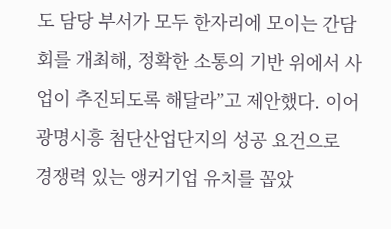도 담당 부서가 모두 한자리에 모이는 간담회를 개최해, 정확한 소통의 기반 위에서 사업이 추진되도록 해달라”고 제안했다. 이어 광명시흥 첨단산업단지의 성공 요건으로 경쟁력 있는 앵커기업 유치를 꼽았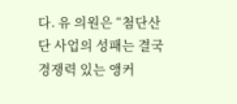다. 유 의원은 “첨단산단 사업의 성패는 결국 경쟁력 있는 앵커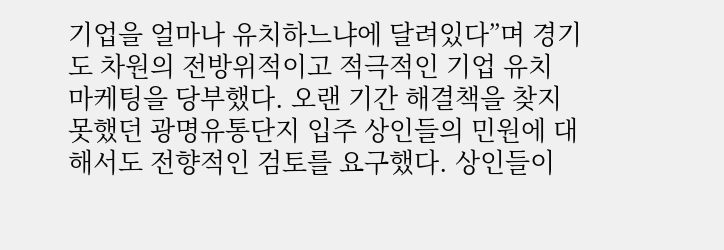기업을 얼마나 유치하느냐에 달려있다”며 경기도 차원의 전방위적이고 적극적인 기업 유치 마케팅을 당부했다. 오랜 기간 해결책을 찾지 못했던 광명유통단지 입주 상인들의 민원에 대해서도 전향적인 검토를 요구했다. 상인들이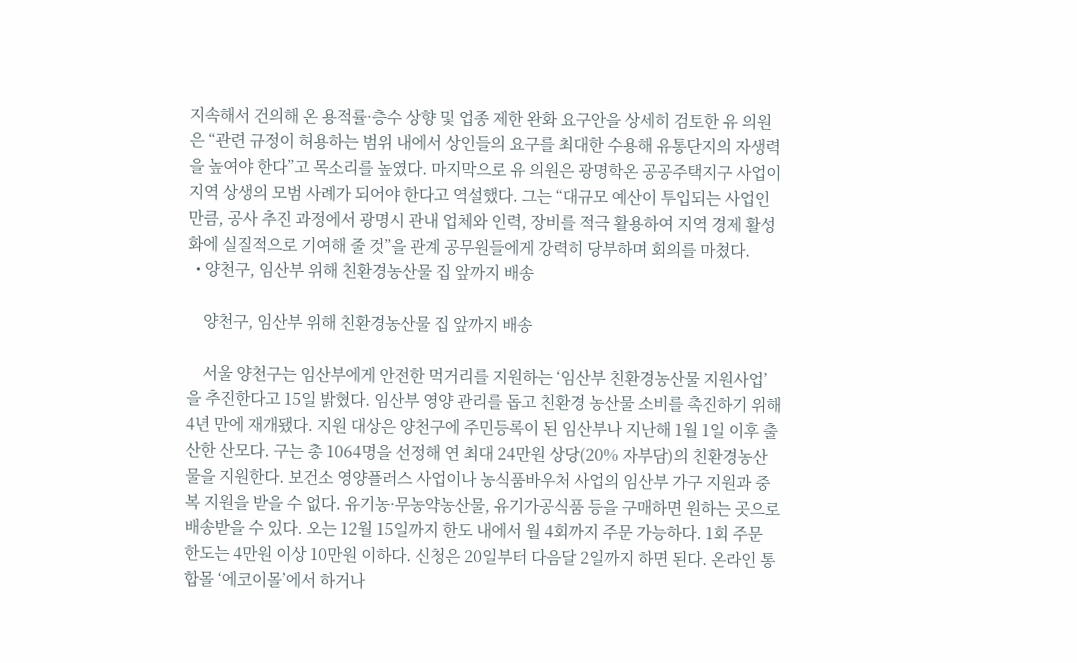지속해서 건의해 온 용적률·층수 상향 및 업종 제한 완화 요구안을 상세히 검토한 유 의원은 “관련 규정이 허용하는 범위 내에서 상인들의 요구를 최대한 수용해 유통단지의 자생력을 높여야 한다”고 목소리를 높였다. 마지막으로 유 의원은 광명학온 공공주택지구 사업이 지역 상생의 모범 사례가 되어야 한다고 역설했다. 그는 “대규모 예산이 투입되는 사업인 만큼, 공사 추진 과정에서 광명시 관내 업체와 인력, 장비를 적극 활용하여 지역 경제 활성화에 실질적으로 기여해 줄 것”을 관계 공무원들에게 강력히 당부하며 회의를 마쳤다.
  • 양천구, 임산부 위해 친환경농산물 집 앞까지 배송

    양천구, 임산부 위해 친환경농산물 집 앞까지 배송

    서울 양천구는 임산부에게 안전한 먹거리를 지원하는 ‘임산부 친환경농산물 지원사업’을 추진한다고 15일 밝혔다. 임산부 영양 관리를 돕고 친환경 농산물 소비를 촉진하기 위해 4년 만에 재개됐다. 지원 대상은 양천구에 주민등록이 된 임산부나 지난해 1월 1일 이후 출산한 산모다. 구는 총 1064명을 선정해 연 최대 24만원 상당(20% 자부담)의 친환경농산물을 지원한다. 보건소 영양플러스 사업이나 농식품바우처 사업의 임산부 가구 지원과 중복 지원을 받을 수 없다. 유기농·무농약농산물, 유기가공식품 등을 구매하면 원하는 곳으로 배송받을 수 있다. 오는 12월 15일까지 한도 내에서 월 4회까지 주문 가능하다. 1회 주문 한도는 4만원 이상 10만원 이하다. 신청은 20일부터 다음달 2일까지 하면 된다. 온라인 통합몰 ‘에코이몰’에서 하거나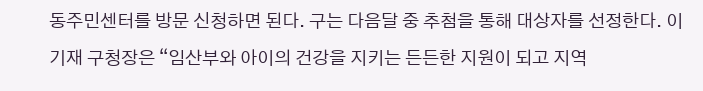동주민센터를 방문 신청하면 된다. 구는 다음달 중 추첨을 통해 대상자를 선정한다. 이기재 구청장은 “임산부와 아이의 건강을 지키는 든든한 지원이 되고 지역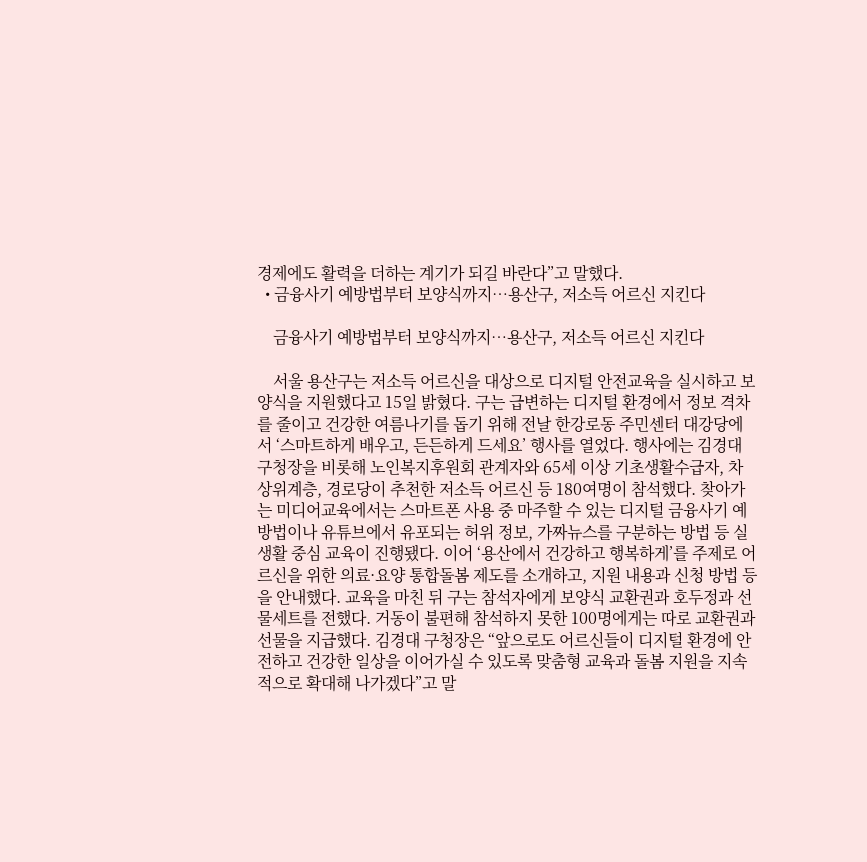경제에도 활력을 더하는 계기가 되길 바란다”고 말했다.
  • 금융사기 예방법부터 보양식까지…용산구, 저소득 어르신 지킨다

    금융사기 예방법부터 보양식까지…용산구, 저소득 어르신 지킨다

    서울 용산구는 저소득 어르신을 대상으로 디지털 안전교육을 실시하고 보양식을 지원했다고 15일 밝혔다. 구는 급변하는 디지털 환경에서 정보 격차를 줄이고 건강한 여름나기를 돕기 위해 전날 한강로동 주민센터 대강당에서 ‘스마트하게 배우고, 든든하게 드세요’ 행사를 열었다. 행사에는 김경대 구청장을 비롯해 노인복지후원회 관계자와 65세 이상 기초생활수급자, 차상위계층, 경로당이 추천한 저소득 어르신 등 180여명이 참석했다. 찾아가는 미디어교육에서는 스마트폰 사용 중 마주할 수 있는 디지털 금융사기 예방법이나 유튜브에서 유포되는 허위 정보, 가짜뉴스를 구분하는 방법 등 실생활 중심 교육이 진행됐다. 이어 ‘용산에서 건강하고 행복하게’를 주제로 어르신을 위한 의료·요양 통합돌봄 제도를 소개하고, 지원 내용과 신청 방법 등을 안내했다. 교육을 마친 뒤 구는 참석자에게 보양식 교환권과 호두정과 선물세트를 전했다. 거동이 불편해 참석하지 못한 100명에게는 따로 교환권과 선물을 지급했다. 김경대 구청장은 “앞으로도 어르신들이 디지털 환경에 안전하고 건강한 일상을 이어가실 수 있도록 맞춤형 교육과 돌봄 지원을 지속적으로 확대해 나가겠다”고 말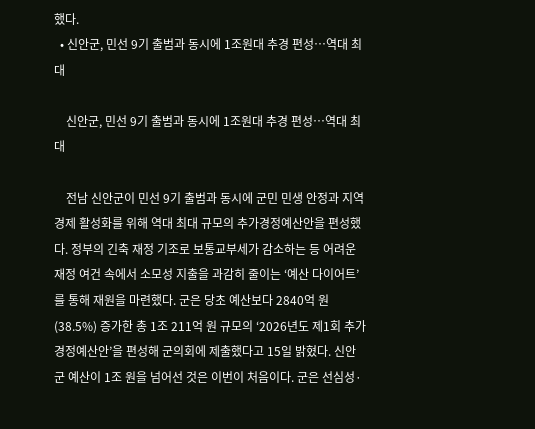했다.
  • 신안군, 민선 9기 출범과 동시에 1조원대 추경 편성…역대 최대

    신안군, 민선 9기 출범과 동시에 1조원대 추경 편성…역대 최대

    전남 신안군이 민선 9기 출범과 동시에 군민 민생 안정과 지역 경제 활성화를 위해 역대 최대 규모의 추가경정예산안을 편성했다. 정부의 긴축 재정 기조로 보통교부세가 감소하는 등 어려운 재정 여건 속에서 소모성 지출을 과감히 줄이는 ‘예산 다이어트’를 통해 재원을 마련했다. 군은 당초 예산보다 2840억 원(38.5%) 증가한 총 1조 211억 원 규모의 ‘2026년도 제1회 추가경정예산안’을 편성해 군의회에 제출했다고 15일 밝혔다. 신안군 예산이 1조 원을 넘어선 것은 이번이 처음이다. 군은 선심성·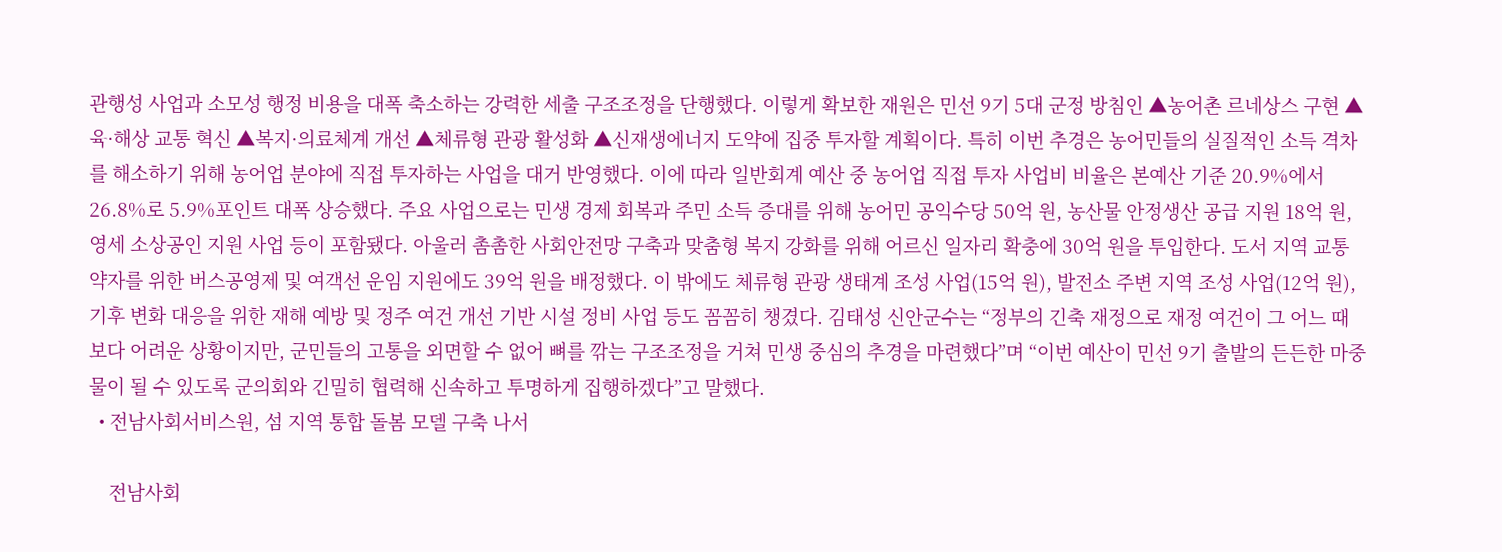관행성 사업과 소모성 행정 비용을 대폭 축소하는 강력한 세출 구조조정을 단행했다. 이렇게 확보한 재원은 민선 9기 5대 군정 방침인 ▲농어촌 르네상스 구현 ▲육·해상 교통 혁신 ▲복지·의료체계 개선 ▲체류형 관광 활성화 ▲신재생에너지 도약에 집중 투자할 계획이다. 특히 이번 추경은 농어민들의 실질적인 소득 격차를 해소하기 위해 농어업 분야에 직접 투자하는 사업을 대거 반영했다. 이에 따라 일반회계 예산 중 농어업 직접 투자 사업비 비율은 본예산 기준 20.9%에서 26.8%로 5.9%포인트 대폭 상승했다. 주요 사업으로는 민생 경제 회복과 주민 소득 증대를 위해 농어민 공익수당 50억 원, 농산물 안정생산 공급 지원 18억 원, 영세 소상공인 지원 사업 등이 포함됐다. 아울러 촘촘한 사회안전망 구축과 맞춤형 복지 강화를 위해 어르신 일자리 확충에 30억 원을 투입한다. 도서 지역 교통 약자를 위한 버스공영제 및 여객선 운임 지원에도 39억 원을 배정했다. 이 밖에도 체류형 관광 생태계 조성 사업(15억 원), 발전소 주변 지역 조성 사업(12억 원), 기후 변화 대응을 위한 재해 예방 및 정주 여건 개선 기반 시설 정비 사업 등도 꼼꼼히 챙겼다. 김태성 신안군수는 “정부의 긴축 재정으로 재정 여건이 그 어느 때보다 어려운 상황이지만, 군민들의 고통을 외면할 수 없어 뼈를 깎는 구조조정을 거쳐 민생 중심의 추경을 마련했다”며 “이번 예산이 민선 9기 출발의 든든한 마중물이 될 수 있도록 군의회와 긴밀히 협력해 신속하고 투명하게 집행하겠다”고 말했다.
  • 전남사회서비스원, 섬 지역 통합 돌봄 모델 구축 나서

    전남사회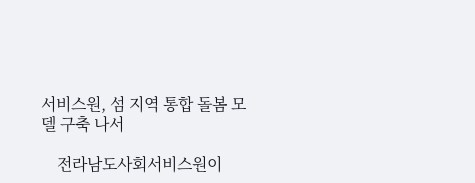서비스원, 섬 지역 통합 돌봄 모델 구축 나서

    전라남도사회서비스원이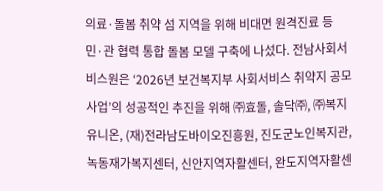의료·돌봄 취약 섬 지역을 위해 비대면 원격진료 등 민·관 협력 통합 돌봄 모델 구축에 나섰다. 전남사회서비스원은 ‘2026년 보건복지부 사회서비스 취약지 공모사업’의 성공적인 추진을 위해 ㈜효돌, 솔닥㈜, ㈜복지유니온, (재)전라남도바이오진흥원, 진도군노인복지관, 녹동재가복지센터, 신안지역자활센터, 완도지역자활센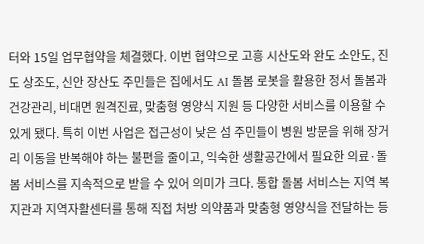터와 15일 업무협약을 체결했다. 이번 협약으로 고흥 시산도와 완도 소안도, 진도 상조도, 신안 장산도 주민들은 집에서도 AI 돌봄 로봇을 활용한 정서 돌봄과 건강관리, 비대면 원격진료, 맞춤형 영양식 지원 등 다양한 서비스를 이용할 수 있게 됐다. 특히 이번 사업은 접근성이 낮은 섬 주민들이 병원 방문을 위해 장거리 이동을 반복해야 하는 불편을 줄이고, 익숙한 생활공간에서 필요한 의료·돌봄 서비스를 지속적으로 받을 수 있어 의미가 크다. 통합 돌봄 서비스는 지역 복지관과 지역자활센터를 통해 직접 처방 의약품과 맞춤형 영양식을 전달하는 등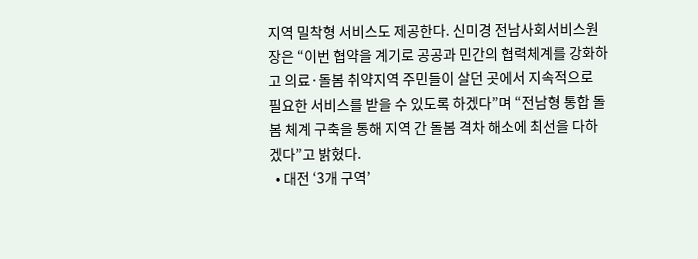지역 밀착형 서비스도 제공한다. 신미경 전남사회서비스원장은 “이번 협약을 계기로 공공과 민간의 협력체계를 강화하고 의료·돌봄 취약지역 주민들이 살던 곳에서 지속적으로 필요한 서비스를 받을 수 있도록 하겠다”며 “전남형 통합 돌봄 체계 구축을 통해 지역 간 돌봄 격차 해소에 최선을 다하겠다”고 밝혔다.
  • 대전 ‘3개 구역’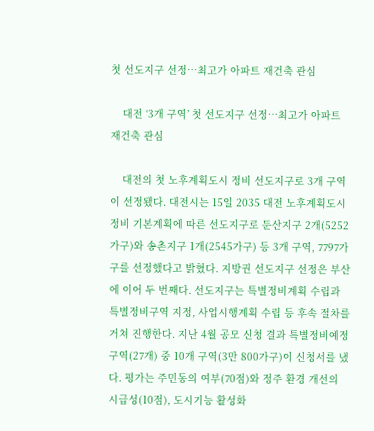첫 선도지구 선정…최고가 아파트 재건축 관심

    대전 ‘3개 구역’ 첫 선도지구 선정…최고가 아파트 재건축 관심

    대전의 첫 노후계획도시 정비 선도지구로 3개 구역이 선정됐다. 대전시는 15일 2035 대전 노후계획도시정비 기본계획에 따른 선도지구로 둔산지구 2개(5252가구)와 송촌지구 1개(2545가구) 등 3개 구역, 7797가구를 선정했다고 밝혔다. 지방권 선도지구 선정은 부산에 이어 두 번째다. 선도지구는 특별정비계획 수립과 특별정비구역 지정, 사업시행계획 수립 등 후속 절차를 거쳐 진행한다. 지난 4월 공모 신청 결과 특별정비예정구역(27개) 중 10개 구역(3만 800가구)이 신청서를 냈다. 평가는 주민동의 여부(70점)와 정주 환경 개선의 시급성(10점), 도시기능 활성화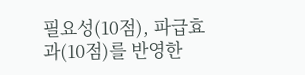필요성(10점), 파급효과(10점)를 반영한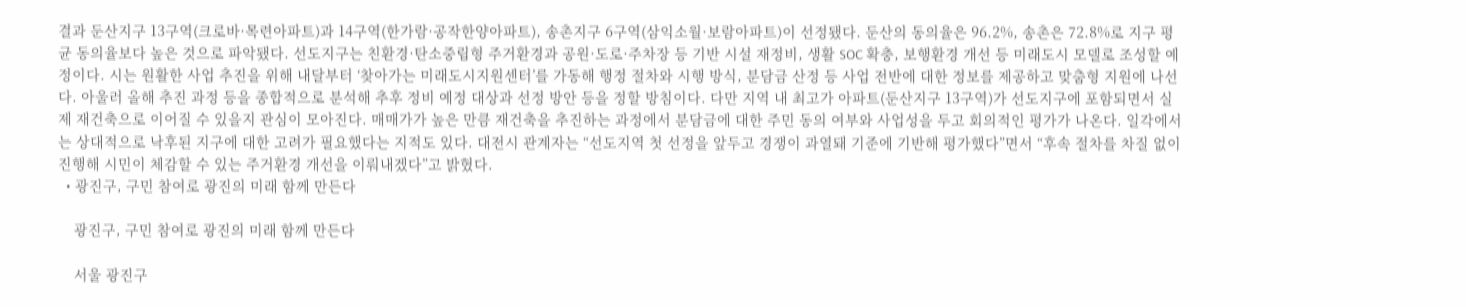결과 둔산지구 13구역(크로바·목련아파트)과 14구역(한가람·공작한양아파트), 송촌지구 6구역(삼익소월·보람아파트)이 선정됐다. 둔산의 동의율은 96.2%, 송촌은 72.8%로 지구 평균 동의율보다 높은 것으로 파악됐다. 선도지구는 친환경·탄소중립형 주거환경과 공원·도로·주차장 등 기반 시설 재정비, 생활 SOC 확충, 보행환경 개선 등 미래도시 모델로 조성할 예정이다. 시는 원활한 사업 추진을 위해 내달부터 ‘찾아가는 미래도시지원센터’를 가동해 행정 절차와 시행 방식, 분담금 산정 등 사업 전반에 대한 정보를 제공하고 맞춤형 지원에 나선다. 아울러 올해 추진 과정 등을 종합적으로 분석해 추후 정비 예정 대상과 선정 방안 등을 정할 방침이다. 다만 지역 내 최고가 아파트(둔산지구 13구역)가 선도지구에 포함되면서 실제 재건축으로 이어질 수 있을지 관심이 모아진다. 매매가가 높은 만큼 재건축을 추진하는 과정에서 분담금에 대한 주민 동의 여부와 사업성을 두고 회의적인 평가가 나온다. 일각에서는 상대적으로 낙후된 지구에 대한 고려가 필요했다는 지적도 있다. 대전시 관계자는 “선도지역 첫 선정을 앞두고 경쟁이 과열돼 기준에 기반해 평가했다”면서 “후속 절차를 차질 없이 진행해 시민이 체감할 수 있는 주거환경 개선을 이뤄내겠다”고 밝혔다.
  • 광진구, 구민 참여로 광진의 미래 함께 만든다

    광진구, 구민 참여로 광진의 미래 함께 만든다

    서울 광진구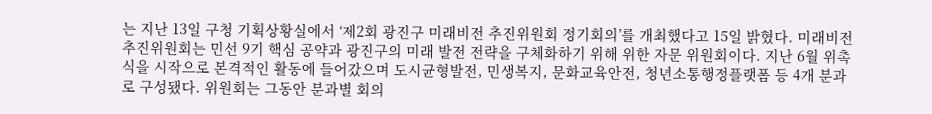는 지난 13일 구청 기획상황실에서 ‘제2회 광진구 미래비전 추진위원회 정기회의’를 개최했다고 15일 밝혔다. 미래비전 추진위원회는 민선 9기 핵심 공약과 광진구의 미래 발전 전략을 구체화하기 위해 위한 자문 위원회이다. 지난 6월 위촉식을 시작으로 본격적인 활동에 들어갔으며 도시균형발전, 민생복지, 문화교육안전, 청년소통행정플랫폼 등 4개 분과로 구성됐다. 위원회는 그동안 분과별 회의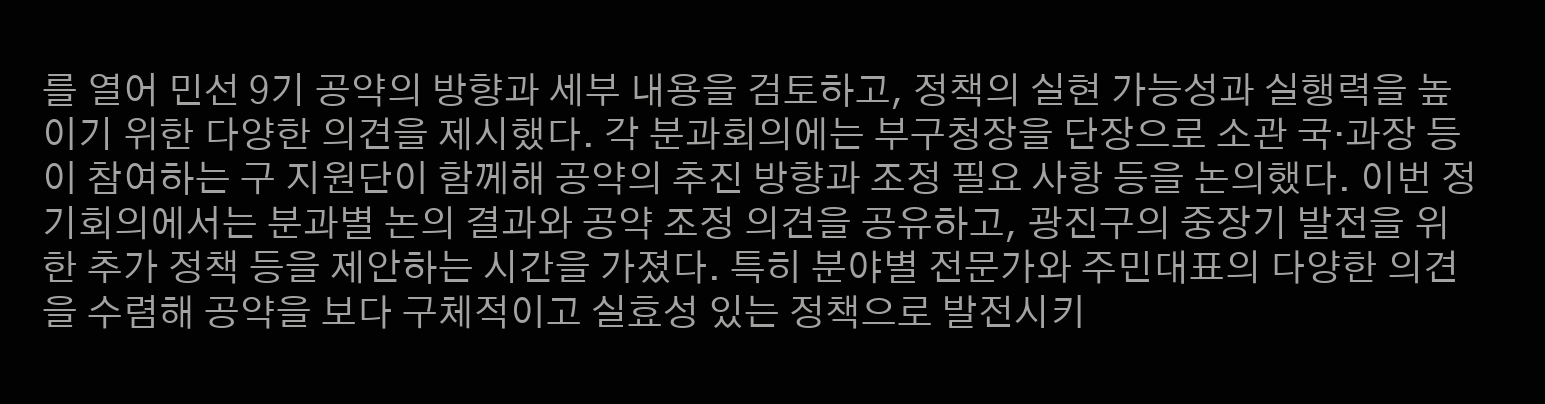를 열어 민선 9기 공약의 방향과 세부 내용을 검토하고, 정책의 실현 가능성과 실행력을 높이기 위한 다양한 의견을 제시했다. 각 분과회의에는 부구청장을 단장으로 소관 국·과장 등이 참여하는 구 지원단이 함께해 공약의 추진 방향과 조정 필요 사항 등을 논의했다. 이번 정기회의에서는 분과별 논의 결과와 공약 조정 의견을 공유하고, 광진구의 중장기 발전을 위한 추가 정책 등을 제안하는 시간을 가졌다. 특히 분야별 전문가와 주민대표의 다양한 의견을 수렴해 공약을 보다 구체적이고 실효성 있는 정책으로 발전시키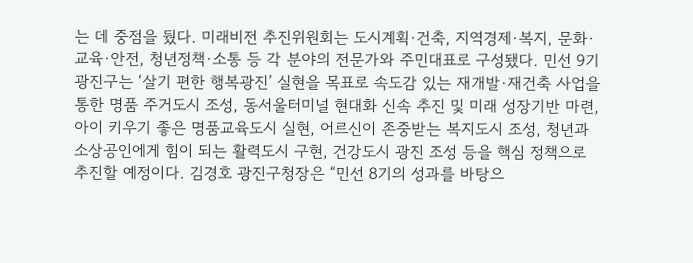는 데 중점을 뒀다. 미래비전 추진위원회는 도시계획·건축, 지역경제·복지, 문화·교육·안전, 청년정책·소통 등 각 분야의 전문가와 주민대표로 구성됐다. 민선 9기 광진구는 ‘살기 편한 행복광진’ 실현을 목표로 속도감 있는 재개발·재건축 사업을 통한 명품 주거도시 조성, 동서울터미널 현대화 신속 추진 및 미래 성장기반 마련, 아이 키우기 좋은 명품교육도시 실현, 어르신이 존중받는 복지도시 조성, 청년과 소상공인에게 힘이 되는 활력도시 구현, 건강도시 광진 조성 등을 핵심 정책으로 추진할 예정이다. 김경호 광진구청장은 “민선 8기의 성과를 바탕으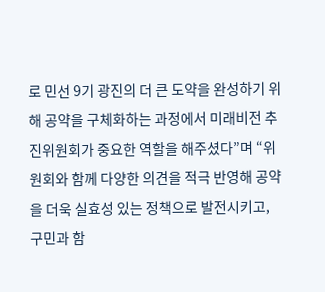로 민선 9기 광진의 더 큰 도약을 완성하기 위해 공약을 구체화하는 과정에서 미래비전 추진위원회가 중요한 역할을 해주셨다”며 “위원회와 함께 다양한 의견을 적극 반영해 공약을 더욱 실효성 있는 정책으로 발전시키고, 구민과 함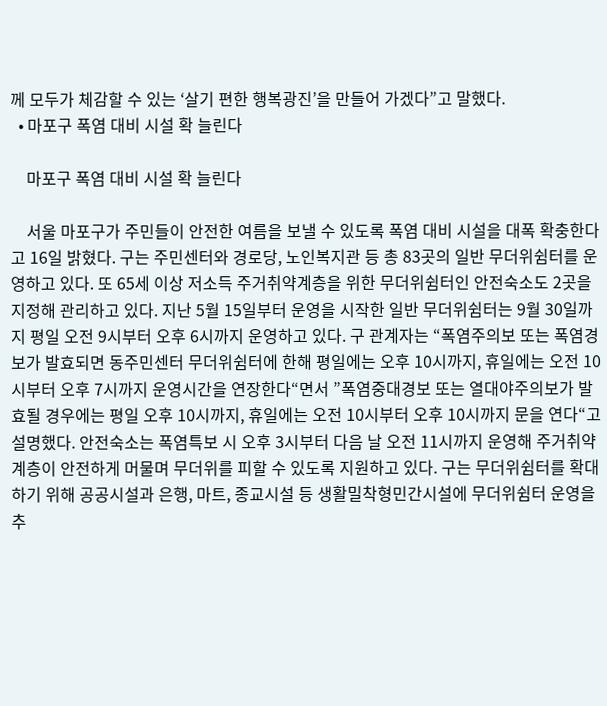께 모두가 체감할 수 있는 ‘살기 편한 행복광진’을 만들어 가겠다”고 말했다.
  • 마포구 폭염 대비 시설 확 늘린다

    마포구 폭염 대비 시설 확 늘린다

    서울 마포구가 주민들이 안전한 여름을 보낼 수 있도록 폭염 대비 시설을 대폭 확충한다고 16일 밝혔다. 구는 주민센터와 경로당, 노인복지관 등 총 83곳의 일반 무더위쉼터를 운영하고 있다. 또 65세 이상 저소득 주거취약계층을 위한 무더위쉼터인 안전숙소도 2곳을 지정해 관리하고 있다. 지난 5월 15일부터 운영을 시작한 일반 무더위쉼터는 9월 30일까지 평일 오전 9시부터 오후 6시까지 운영하고 있다. 구 관계자는 “폭염주의보 또는 폭염경보가 발효되면 동주민센터 무더위쉼터에 한해 평일에는 오후 10시까지, 휴일에는 오전 10시부터 오후 7시까지 운영시간을 연장한다“면서 ”폭염중대경보 또는 열대야주의보가 발효될 경우에는 평일 오후 10시까지, 휴일에는 오전 10시부터 오후 10시까지 문을 연다“고 설명했다. 안전숙소는 폭염특보 시 오후 3시부터 다음 날 오전 11시까지 운영해 주거취약계층이 안전하게 머물며 무더위를 피할 수 있도록 지원하고 있다. 구는 무더위쉼터를 확대하기 위해 공공시설과 은행, 마트, 종교시설 등 생활밀착형민간시설에 무더위쉼터 운영을 추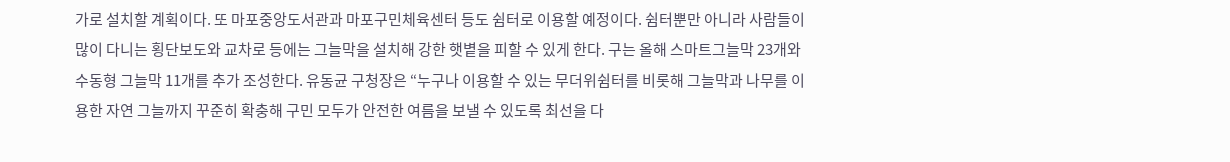가로 설치할 계획이다. 또 마포중앙도서관과 마포구민체육센터 등도 쉼터로 이용할 예정이다. 쉼터뿐만 아니라 사람들이 많이 다니는 횡단보도와 교차로 등에는 그늘막을 설치해 강한 햇볕을 피할 수 있게 한다. 구는 올해 스마트그늘막 23개와 수동형 그늘막 11개를 추가 조성한다. 유동균 구청장은 “누구나 이용할 수 있는 무더위쉼터를 비롯해 그늘막과 나무를 이용한 자연 그늘까지 꾸준히 확충해 구민 모두가 안전한 여름을 보낼 수 있도록 최선을 다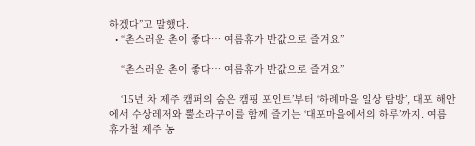하겠다”고 말했다.
  • “촌스러운 촌이 좋다… 여름휴가 반값으로 즐겨요”

    “촌스러운 촌이 좋다… 여름휴가 반값으로 즐겨요”

    ‘15년 차 제주 캠퍼의 숨은 캠핑 포인트’부터 ‘하례마을 일상 탐방’, 대포 해안에서 수상레저와 뿔소라구이를 함께 즐기는 ‘대포마을에서의 하루’까지. 여름 휴가철 제주 농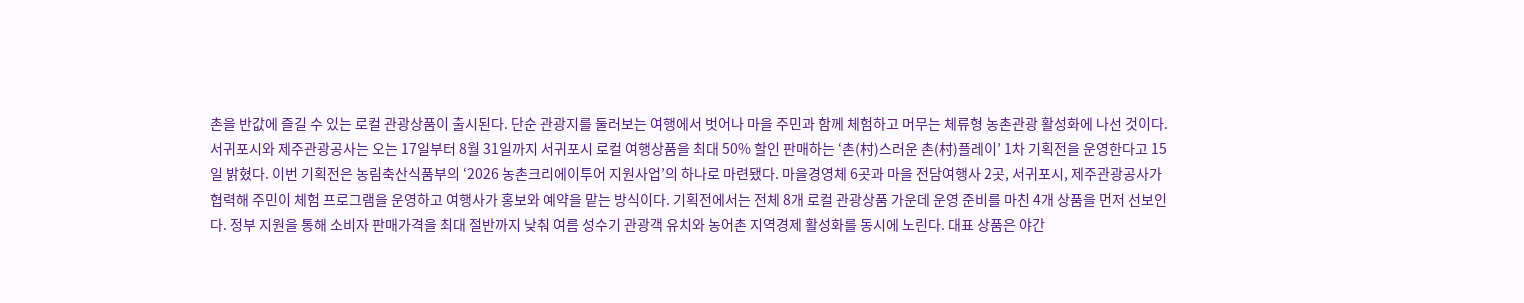촌을 반값에 즐길 수 있는 로컬 관광상품이 출시된다. 단순 관광지를 둘러보는 여행에서 벗어나 마을 주민과 함께 체험하고 머무는 체류형 농촌관광 활성화에 나선 것이다. 서귀포시와 제주관광공사는 오는 17일부터 8월 31일까지 서귀포시 로컬 여행상품을 최대 50% 할인 판매하는 ‘촌(村)스러운 촌(村)플레이’ 1차 기획전을 운영한다고 15일 밝혔다. 이번 기획전은 농림축산식품부의 ‘2026 농촌크리에이투어 지원사업’의 하나로 마련됐다. 마을경영체 6곳과 마을 전담여행사 2곳, 서귀포시, 제주관광공사가 협력해 주민이 체험 프로그램을 운영하고 여행사가 홍보와 예약을 맡는 방식이다. 기획전에서는 전체 8개 로컬 관광상품 가운데 운영 준비를 마친 4개 상품을 먼저 선보인다. 정부 지원을 통해 소비자 판매가격을 최대 절반까지 낮춰 여름 성수기 관광객 유치와 농어촌 지역경제 활성화를 동시에 노린다. 대표 상품은 야간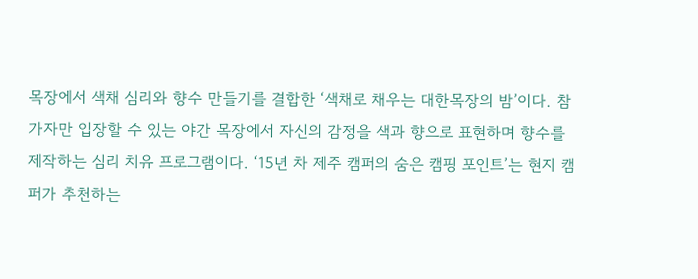목장에서 색채 심리와 향수 만들기를 결합한 ‘색채로 채우는 대한목장의 밤’이다. 참가자만 입장할 수 있는 야간 목장에서 자신의 감정을 색과 향으로 표현하며 향수를 제작하는 심리 치유 프로그램이다. ‘15년 차 제주 캠퍼의 숨은 캠핑 포인트’는 현지 캠퍼가 추천하는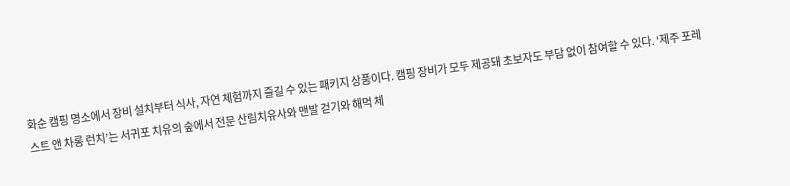화순 캠핑 명소에서 장비 설치부터 식사, 자연 체험까지 즐길 수 있는 패키지 상품이다. 캠핑 장비가 모두 제공돼 초보자도 부담 없이 참여할 수 있다. ‘제주 포레스트 앤 차롱 런치’는 서귀포 치유의 숲에서 전문 산림치유사와 맨발 걷기와 해먹 체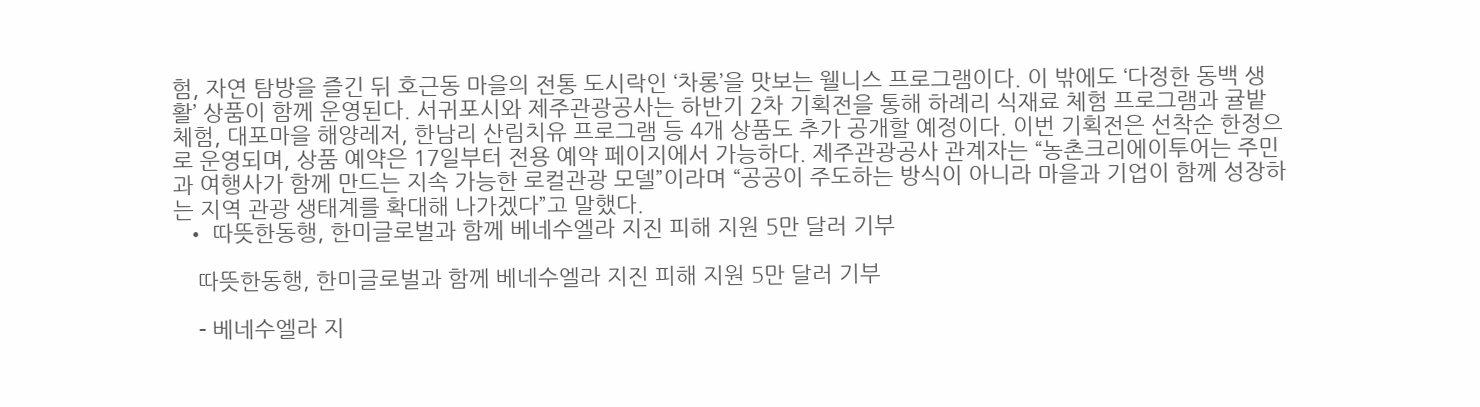험, 자연 탐방을 즐긴 뒤 호근동 마을의 전통 도시락인 ‘차롱’을 맛보는 웰니스 프로그램이다. 이 밖에도 ‘다정한 동백 생활’ 상품이 함께 운영된다. 서귀포시와 제주관광공사는 하반기 2차 기획전을 통해 하례리 식재료 체험 프로그램과 귤밭 체험, 대포마을 해양레저, 한남리 산림치유 프로그램 등 4개 상품도 추가 공개할 예정이다. 이번 기획전은 선착순 한정으로 운영되며, 상품 예약은 17일부터 전용 예약 페이지에서 가능하다. 제주관광공사 관계자는 “농촌크리에이투어는 주민과 여행사가 함께 만드는 지속 가능한 로컬관광 모델”이라며 “공공이 주도하는 방식이 아니라 마을과 기업이 함께 성장하는 지역 관광 생태계를 확대해 나가겠다”고 말했다.
  • 따뜻한동행, 한미글로벌과 함께 베네수엘라 지진 피해 지원 5만 달러 기부

    따뜻한동행, 한미글로벌과 함께 베네수엘라 지진 피해 지원 5만 달러 기부

    - 베네수엘라 지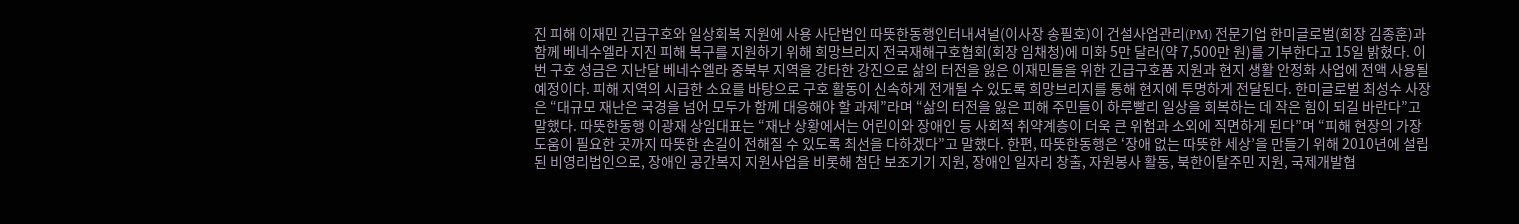진 피해 이재민 긴급구호와 일상회복 지원에 사용 사단법인 따뜻한동행인터내셔널(이사장 송필호)이 건설사업관리(PM) 전문기업 한미글로벌(회장 김종훈)과 함께 베네수엘라 지진 피해 복구를 지원하기 위해 희망브리지 전국재해구호협회(회장 임채청)에 미화 5만 달러(약 7,500만 원)를 기부한다고 15일 밝혔다. 이번 구호 성금은 지난달 베네수엘라 중북부 지역을 강타한 강진으로 삶의 터전을 잃은 이재민들을 위한 긴급구호품 지원과 현지 생활 안정화 사업에 전액 사용될 예정이다. 피해 지역의 시급한 소요를 바탕으로 구호 활동이 신속하게 전개될 수 있도록 희망브리지를 통해 현지에 투명하게 전달된다. 한미글로벌 최성수 사장은 “대규모 재난은 국경을 넘어 모두가 함께 대응해야 할 과제”라며 “삶의 터전을 잃은 피해 주민들이 하루빨리 일상을 회복하는 데 작은 힘이 되길 바란다”고 말했다. 따뜻한동행 이광재 상임대표는 “재난 상황에서는 어린이와 장애인 등 사회적 취약계층이 더욱 큰 위험과 소외에 직면하게 된다”며 “피해 현장의 가장 도움이 필요한 곳까지 따뜻한 손길이 전해질 수 있도록 최선을 다하겠다”고 말했다. 한편, 따뜻한동행은 ‘장애 없는 따뜻한 세상’을 만들기 위해 2010년에 설립된 비영리법인으로, 장애인 공간복지 지원사업을 비롯해 첨단 보조기기 지원, 장애인 일자리 창출, 자원봉사 활동, 북한이탈주민 지원, 국제개발협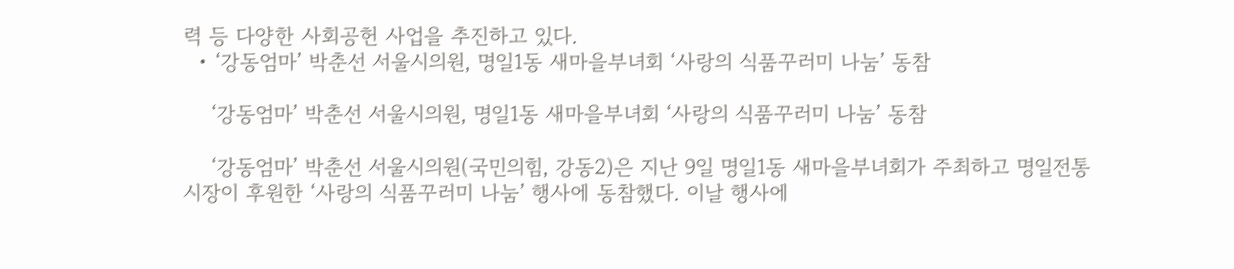력 등 다양한 사회공헌 사업을 추진하고 있다.
  • ‘강동엄마’ 박춘선 서울시의원, 명일1동 새마을부녀회 ‘사랑의 식품꾸러미 나눔’ 동참

    ‘강동엄마’ 박춘선 서울시의원, 명일1동 새마을부녀회 ‘사랑의 식품꾸러미 나눔’ 동참

    ‘강동엄마’ 박춘선 서울시의원(국민의힘, 강동2)은 지난 9일 명일1동 새마을부녀회가 주최하고 명일전통시장이 후원한 ‘사랑의 식품꾸러미 나눔’ 행사에 동참했다. 이날 행사에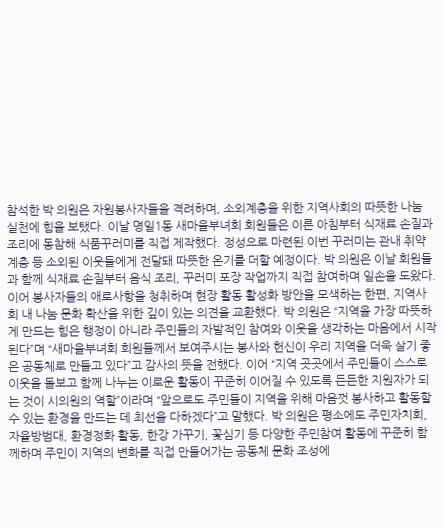참석한 박 의원은 자원봉사자들을 격려하며, 소외계층을 위한 지역사회의 따뜻한 나눔 실천에 힘을 보탰다. 이날 명일1동 새마을부녀회 회원들은 이른 아침부터 식재료 손질과 조리에 동참해 식품꾸러미를 직접 제작했다. 정성으로 마련된 이번 꾸러미는 관내 취약계층 등 소외된 이웃들에게 전달돼 따뜻한 온기를 더할 예정이다. 박 의원은 이날 회원들과 함께 식재료 손질부터 음식 조리, 꾸러미 포장 작업까지 직접 참여하며 일손을 도왔다. 이어 봉사자들의 애로사항을 청취하며 현장 활동 활성화 방안을 모색하는 한편, 지역사회 내 나눔 문화 확산을 위한 깊이 있는 의견을 교환했다. 박 의원은 “지역을 가장 따뜻하게 만드는 힘은 행정이 아니라 주민들의 자발적인 참여와 이웃을 생각하는 마음에서 시작된다”며 “새마을부녀회 회원들께서 보여주시는 봉사와 헌신이 우리 지역을 더욱 살기 좋은 공동체로 만들고 있다”고 감사의 뜻을 전했다. 이어 “지역 곳곳에서 주민들이 스스로 이웃을 돌보고 함께 나누는 이로운 활동이 꾸준히 이어질 수 있도록 든든한 지원자가 되는 것이 시의원의 역할”이라며 “앞으로도 주민들이 지역을 위해 마음껏 봉사하고 활동할 수 있는 환경을 만드는 데 최선을 다하겠다”고 말했다. 박 의원은 평소에도 주민자치회, 자율방범대, 환경정화 활동, 한강 가꾸기, 꽃심기 등 다양한 주민참여 활동에 꾸준히 함께하며 주민이 지역의 변화를 직접 만들어가는 공동체 문화 조성에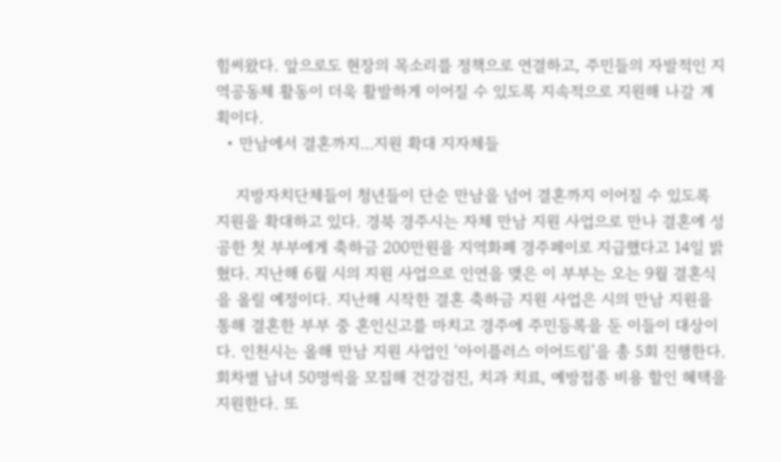힘써왔다. 앞으로도 현장의 목소리를 정책으로 연결하고, 주민들의 자발적인 지역공동체 활동이 더욱 활발하게 이어질 수 있도록 지속적으로 지원해 나갈 계획이다.
  • 만남에서 결혼까지…지원 확대 지자체들

    지방자치단체들이 청년들이 단순 만남을 넘어 결혼까지 이어질 수 있도록 지원을 확대하고 있다. 경북 경주시는 자체 만남 지원 사업으로 만나 결혼에 성공한 첫 부부에게 축하금 200만원을 지역화폐 경주페이로 지급했다고 14일 밝혔다. 지난해 6월 시의 지원 사업으로 인연을 맺은 이 부부는 오는 9월 결혼식을 올릴 예정이다. 지난해 시작한 결혼 축하금 지원 사업은 시의 만남 지원을 통해 결혼한 부부 중 혼인신고를 마치고 경주에 주민등록을 둔 이들이 대상이다. 인천시는 올해 만남 지원 사업인 ‘아이플러스 이어드림’을 총 5회 진행한다. 회차별 남녀 50명씩을 모집해 건강검진, 치과 치료, 예방접종 비용 할인 혜택을 지원한다. 또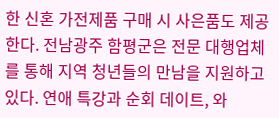한 신혼 가전제품 구매 시 사은품도 제공한다. 전남광주 함평군은 전문 대행업체를 통해 지역 청년들의 만남을 지원하고 있다. 연애 특강과 순회 데이트, 와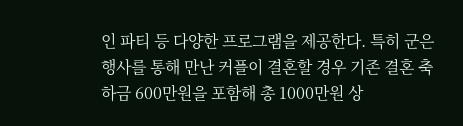인 파티 등 다양한 프로그램을 제공한다. 특히 군은 행사를 통해 만난 커플이 결혼할 경우 기존 결혼 축하금 600만원을 포함해 총 1000만원 상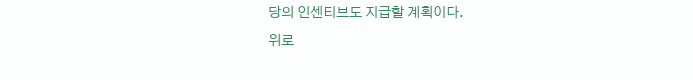당의 인센티브도 지급할 계획이다.
위로